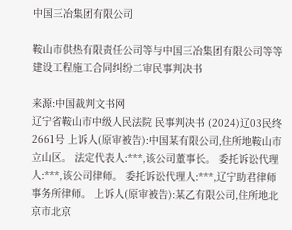中国三冶集团有限公司

鞍山市供热有限责任公司等与中国三冶集团有限公司等等建设工程施工合同纠纷二审民事判决书

来源:中国裁判文书网
辽宁省鞍山市中级人民法院 民事判决书 (2024)辽03民终2661号 上诉人(原审被告):中国某有限公司,住所地鞍山市立山区。 法定代表人:***,该公司董事长。 委托诉讼代理人:***,该公司律师。 委托诉讼代理人:***,辽宁助君律师事务所律师。 上诉人(原审被告):某乙有限公司,住所地北京市北京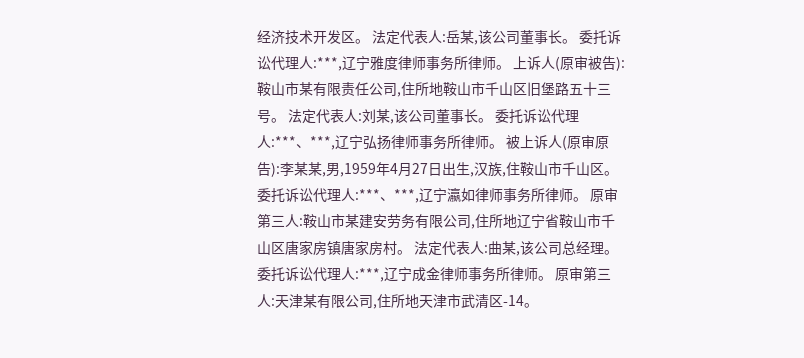经济技术开发区。 法定代表人:岳某,该公司董事长。 委托诉讼代理人:***,辽宁雅度律师事务所律师。 上诉人(原审被告):鞍山市某有限责任公司,住所地鞍山市千山区旧堡路五十三号。 法定代表人:刘某,该公司董事长。 委托诉讼代理人:***、***,辽宁弘扬律师事务所律师。 被上诉人(原审原告):李某某,男,1959年4月27日出生,汉族,住鞍山市千山区。 委托诉讼代理人:***、***,辽宁瀛如律师事务所律师。 原审第三人:鞍山市某建安劳务有限公司,住所地辽宁省鞍山市千山区唐家房镇唐家房村。 法定代表人:曲某,该公司总经理。 委托诉讼代理人:***,辽宁成金律师事务所律师。 原审第三人:天津某有限公司,住所地天津市武清区-14。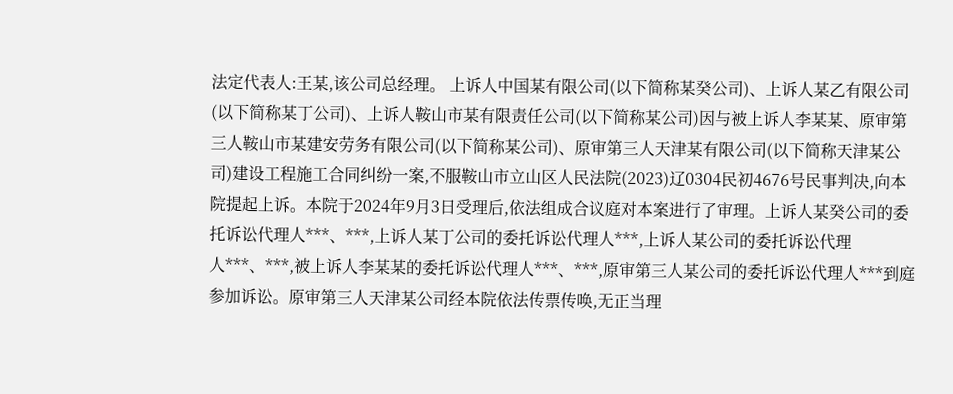法定代表人:王某,该公司总经理。 上诉人中国某有限公司(以下简称某癸公司)、上诉人某乙有限公司(以下简称某丁公司)、上诉人鞍山市某有限责任公司(以下简称某公司)因与被上诉人李某某、原审第三人鞍山市某建安劳务有限公司(以下简称某公司)、原审第三人天津某有限公司(以下简称天津某公司)建设工程施工合同纠纷一案,不服鞍山市立山区人民法院(2023)辽0304民初4676号民事判决,向本院提起上诉。本院于2024年9月3日受理后,依法组成合议庭对本案进行了审理。上诉人某癸公司的委托诉讼代理人***、***,上诉人某丁公司的委托诉讼代理人***,上诉人某公司的委托诉讼代理人***、***,被上诉人李某某的委托诉讼代理人***、***,原审第三人某公司的委托诉讼代理人***到庭参加诉讼。原审第三人天津某公司经本院依法传票传唤,无正当理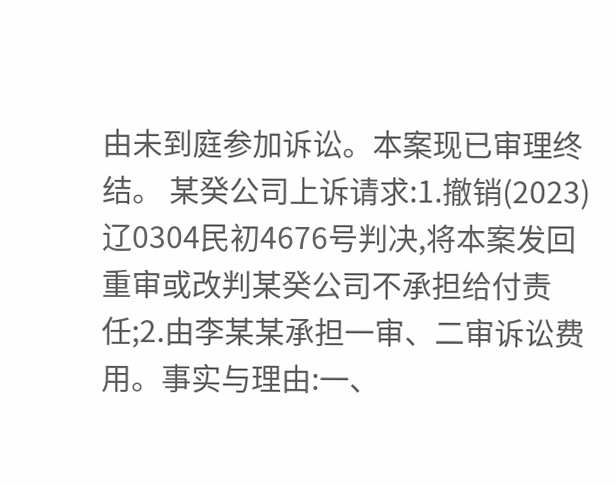由未到庭参加诉讼。本案现已审理终结。 某癸公司上诉请求:1.撤销(2023)辽0304民初4676号判决,将本案发回重审或改判某癸公司不承担给付责任;2.由李某某承担一审、二审诉讼费用。事实与理由:一、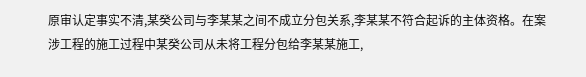原审认定事实不清,某癸公司与李某某之间不成立分包关系,李某某不符合起诉的主体资格。在案涉工程的施工过程中某癸公司从未将工程分包给李某某施工,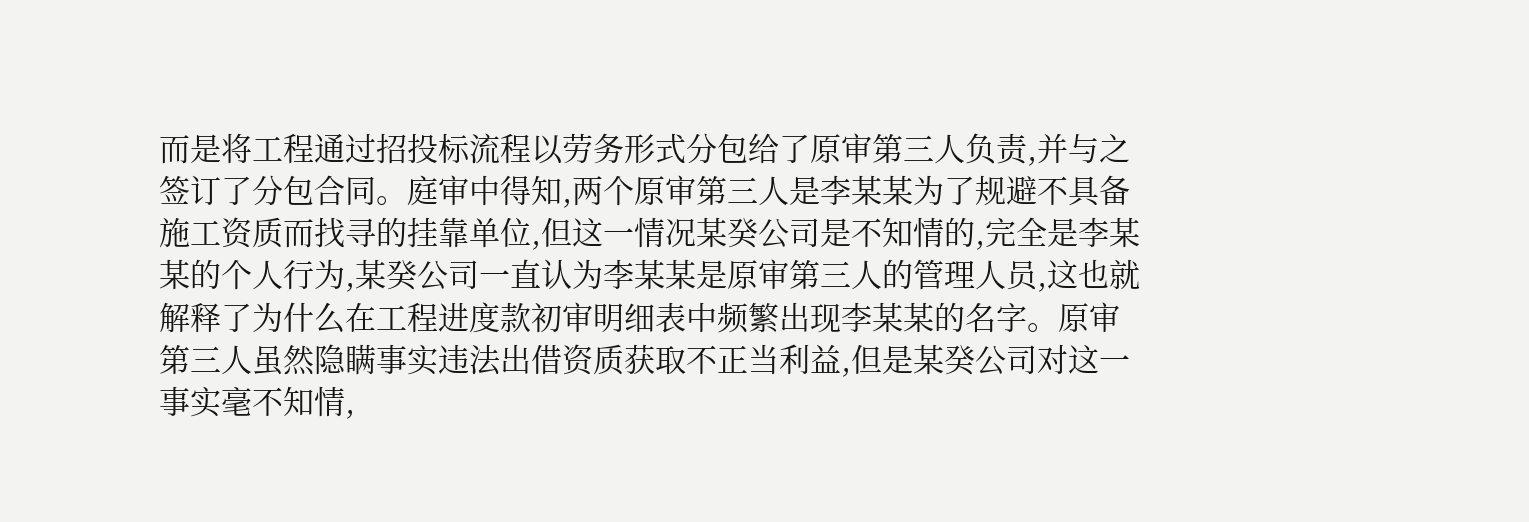而是将工程通过招投标流程以劳务形式分包给了原审第三人负责,并与之签订了分包合同。庭审中得知,两个原审第三人是李某某为了规避不具备施工资质而找寻的挂靠单位,但这一情况某癸公司是不知情的,完全是李某某的个人行为,某癸公司一直认为李某某是原审第三人的管理人员,这也就解释了为什么在工程进度款初审明细表中频繁出现李某某的名字。原审第三人虽然隐瞒事实违法出借资质获取不正当利益,但是某癸公司对这一事实毫不知情,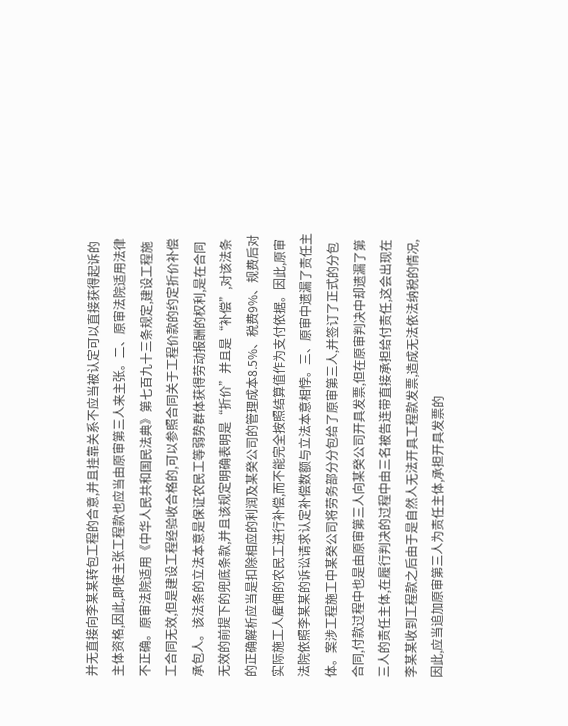并无直接向李某某转包工程的合意,并且挂靠关系不应当被认定可以直接获得起诉的主体资格,因此,即使主张工程款也应当由原审第三人来主张。二、原审法院适用法律不正确。原审法院适用《中华人民共和国民法典》第七百九十三条规定,建设工程施工合同无效,但是建设工程经验收合格的,可以参照合同关于工程价款的约定折价补偿承包人。该法条的立法本意是保证农民工等弱势群体获得劳动报酬的权利,是在合同无效的前提下的兜底条款,并且该规定明确表明是“折价”并且是“补偿”,对该法条的正确解析应当是扣除相应的利润及某癸公司的管理成本8.5%、税费9%、规费后对实际施工人雇佣的农民工进行补偿,而不能完全按照结算值作为支付依据。因此,原审法院依照李某某的诉讼请求认定补偿数额与立法本意相悖。三、原审中遗漏了责任主体。案涉工程施工中某癸公司将劳务部分分包给了原审第三人,并签订了正式的分包合同,付款过程中也是由原审第三人向某癸公司开具发票,但在原审判决中却遗漏了第三人的责任主体,在履行判决的过程中由三名被告连带直接承担给付责任,这会出现在李某某收到工程款之后由于是自然人无法开具工程款发票,造成无法依法纳税的情况,因此,应当追加原审第三人为责任主体,承担开具发票的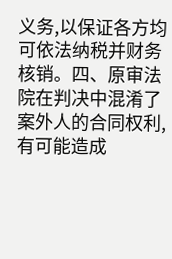义务,以保证各方均可依法纳税并财务核销。四、原审法院在判决中混淆了案外人的合同权利,有可能造成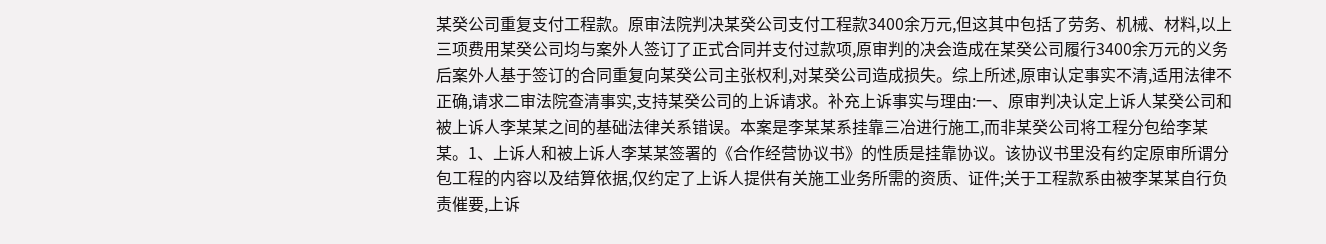某癸公司重复支付工程款。原审法院判决某癸公司支付工程款3400余万元,但这其中包括了劳务、机械、材料,以上三项费用某癸公司均与案外人签订了正式合同并支付过款项,原审判的决会造成在某癸公司履行3400余万元的义务后案外人基于签订的合同重复向某癸公司主张权利,对某癸公司造成损失。综上所述,原审认定事实不清,适用法律不正确,请求二审法院查清事实,支持某癸公司的上诉请求。补充上诉事实与理由:一、原审判决认定上诉人某癸公司和被上诉人李某某之间的基础法律关系错误。本案是李某某系挂靠三冶进行施工,而非某癸公司将工程分包给李某某。1、上诉人和被上诉人李某某签署的《合作经营协议书》的性质是挂靠协议。该协议书里没有约定原审所谓分包工程的内容以及结算依据,仅约定了上诉人提供有关施工业务所需的资质、证件;关于工程款系由被李某某自行负责催要,上诉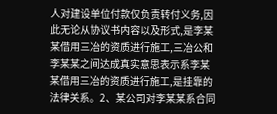人对建设单位付款仅负责转付义务,因此无论从协议书内容以及形式,是李某某借用三冶的资质进行施工,三冶公和李某某之间达成真实意思表示系李某某借用三冶的资质进行施工,是挂靠的法律关系。2、某公司对李某某系合同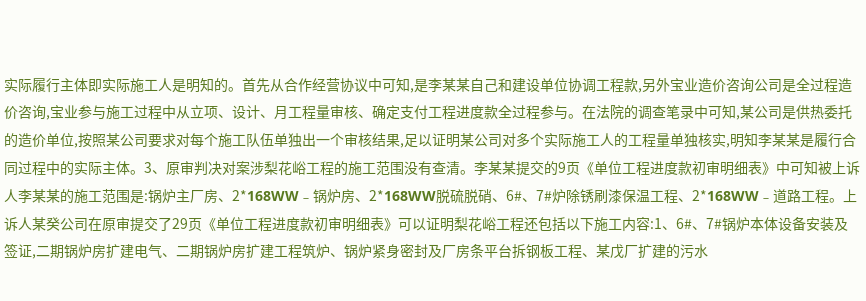实际履行主体即实际施工人是明知的。首先从合作经营协议中可知,是李某某自己和建设单位协调工程款,另外宝业造价咨询公司是全过程造价咨询,宝业参与施工过程中从立项、设计、月工程量审核、确定支付工程进度款全过程参与。在法院的调查笔录中可知,某公司是供热委托的造价单位,按照某公司要求对每个施工队伍单独出一个审核结果,足以证明某公司对多个实际施工人的工程量单独核实,明知李某某是履行合同过程中的实际主体。3、原审判决对案涉梨花峪工程的施工范围没有查清。李某某提交的9页《单位工程进度款初审明细表》中可知被上诉人李某某的施工范围是:锅炉主厂房、2*168WW﹣锅炉房、2*168WW脱硫脱硝、6#、7#炉除锈刷漆保温工程、2*168WW﹣道路工程。上诉人某癸公司在原审提交了29页《单位工程进度款初审明细表》可以证明梨花峪工程还包括以下施工内容:1、6#、7#锅炉本体设备安装及签证,二期锅炉房扩建电气、二期锅炉房扩建工程筑炉、锅炉紧身密封及厂房条平台拆钢板工程、某戊厂扩建的污水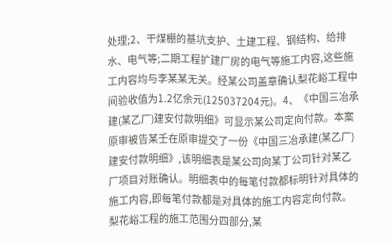处理;2、干煤棚的基坑支护、土建工程、钢结构、给排水、电气等;二期工程扩建厂房的电气等施工内容,这些施工内容均与李某某无关。经某公司盖章确认梨花峪工程中间验收值为1.2亿余元(125037204元)。4、《中国三冶承建(某乙厂)建安付款明细》可显示某公司定向付款。本案原审被告某壬在原审提交了一份《中国三冶承建(某乙厂)建安付款明细》,该明细表是某公司向某丁公司针对某乙厂项目对账确认。明细表中的每笔付款都标明针对具体的施工内容,即每笔付款都是对具体的施工内容定向付款。梨花峪工程的施工范围分四部分,某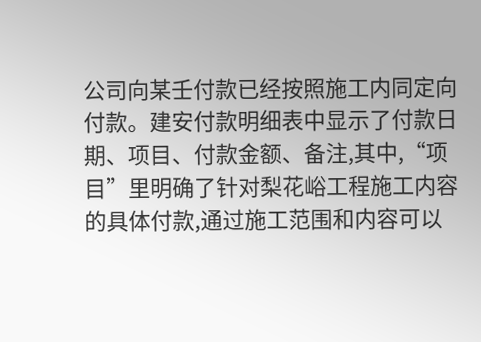公司向某壬付款已经按照施工内同定向付款。建安付款明细表中显示了付款日期、项目、付款金额、备注,其中,“项目”里明确了针对梨花峪工程施工内容的具体付款,通过施工范围和内容可以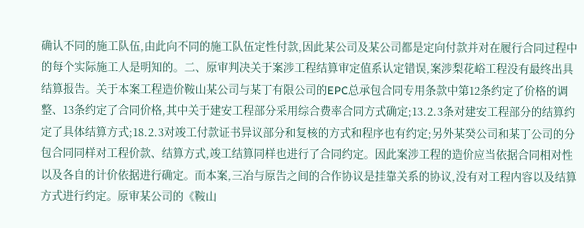确认不同的施工队伍,由此向不同的施工队伍定性付款,因此某公司及某公司都是定向付款并对在履行合同过程中的每个实际施工人是明知的。二、原审判决关于案涉工程结算审定值系认定错误,案涉梨花峪工程没有最终出具结算报告。关于本案工程造价鞍山某公司与某丁有限公司的EPC总承包合同专用条款中第12条约定了价格的调整、13条约定了合同价格,其中关于建安工程部分采用综合费率合同方式确定;13.2.3条对建安工程部分的结算约定了具体结算方式;18.2.3对竣工付款证书异议部分和复核的方式和程序也有约定;另外某癸公司和某丁公司的分包合同同样对工程价款、结算方式,竣工结算同样也进行了合同约定。因此案涉工程的造价应当依据合同相对性以及各自的计价依据进行确定。而本案,三冶与原告之间的合作协议是挂靠关系的协议,没有对工程内容以及结算方式进行约定。原审某公司的《鞍山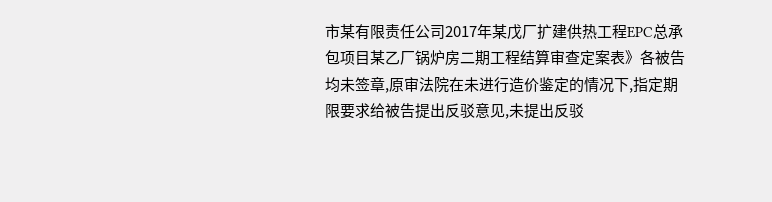市某有限责任公司2017年某戊厂扩建供热工程EPC总承包项目某乙厂锅炉房二期工程结算审查定案表》各被告均未签章,原审法院在未进行造价鉴定的情况下,指定期限要求给被告提出反驳意见,未提出反驳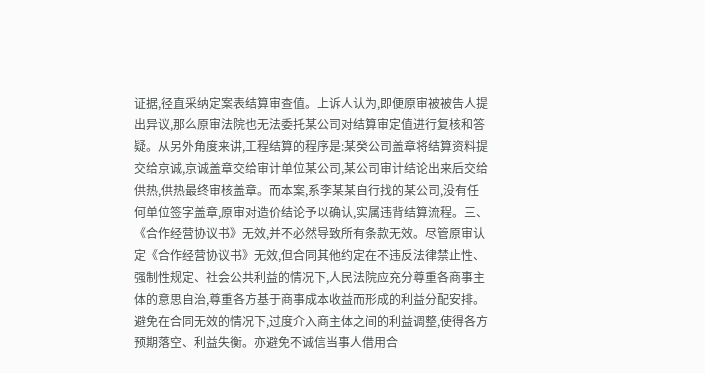证据,径直采纳定案表结算审查值。上诉人认为,即便原审被被告人提出异议,那么原审法院也无法委托某公司对结算审定值进行复核和答疑。从另外角度来讲,工程结算的程序是:某癸公司盖章将结算资料提交给京诚,京诚盖章交给审计单位某公司,某公司审计结论出来后交给供热,供热最终审核盖章。而本案,系李某某自行找的某公司,没有任何单位签字盖章,原审对造价结论予以确认,实属违背结算流程。三、《合作经营协议书》无效,并不必然导致所有条款无效。尽管原审认定《合作经营协议书》无效,但合同其他约定在不违反法律禁止性、强制性规定、社会公共利益的情况下,人民法院应充分尊重各商事主体的意思自治,尊重各方基于商事成本收益而形成的利益分配安排。避免在合同无效的情况下,过度介入商主体之间的利益调整,使得各方预期落空、利益失衡。亦避免不诚信当事人借用合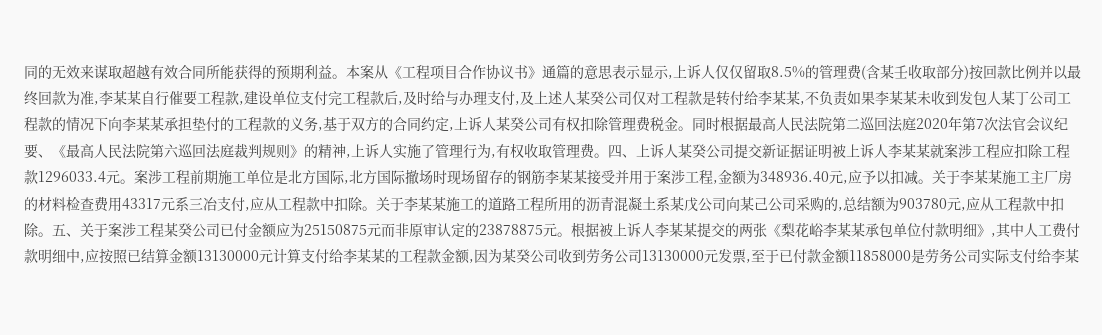同的无效来谋取超越有效合同所能获得的预期利益。本案从《工程项目合作协议书》通篇的意思表示显示,上诉人仅仅留取8.5%的管理费(含某壬收取部分)按回款比例并以最终回款为准,李某某自行催要工程款,建设单位支付完工程款后,及时给与办理支付,及上述人某癸公司仅对工程款是转付给李某某,不负责如果李某某未收到发包人某丁公司工程款的情况下向李某某承担垫付的工程款的义务,基于双方的合同约定,上诉人某癸公司有权扣除管理费税金。同时根据最高人民法院第二巡回法庭2020年第7次法官会议纪要、《最高人民法院第六巡回法庭裁判规则》的精神,上诉人实施了管理行为,有权收取管理费。四、上诉人某癸公司提交新证据证明被上诉人李某某就案涉工程应扣除工程款1296033.4元。案涉工程前期施工单位是北方国际,北方国际撤场时现场留存的钢筋李某某接受并用于案涉工程,金额为348936.40元,应予以扣减。关于李某某施工主厂房的材料检查费用43317元系三冶支付,应从工程款中扣除。关于李某某施工的道路工程所用的沥青混凝土系某戊公司向某己公司采购的,总结额为903780元,应从工程款中扣除。五、关于案涉工程某癸公司已付金额应为25150875元而非原审认定的23878875元。根据被上诉人李某某提交的两张《梨花峪李某某承包单位付款明细》,其中人工费付款明细中,应按照已结算金额13130000元计算支付给李某某的工程款金额,因为某癸公司收到劳务公司13130000元发票,至于已付款金额11858000是劳务公司实际支付给李某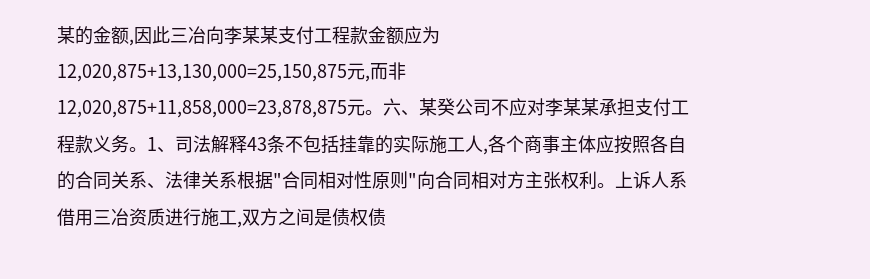某的金额,因此三冶向李某某支付工程款金额应为12,020,875+13,130,000=25,150,875元,而非12,020,875+11,858,000=23,878,875元。六、某癸公司不应对李某某承担支付工程款义务。1、司法解释43条不包括挂靠的实际施工人,各个商事主体应按照各自的合同关系、法律关系根据"合同相对性原则"向合同相对方主张权利。上诉人系借用三冶资质进行施工,双方之间是债权债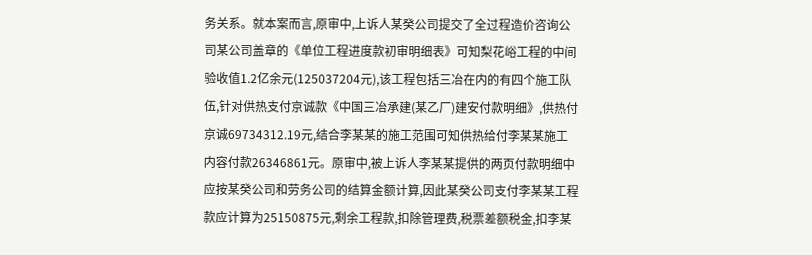务关系。就本案而言,原审中,上诉人某癸公司提交了全过程造价咨询公司某公司盖章的《单位工程进度款初审明细表》可知梨花峪工程的中间验收值1.2亿余元(125037204元),该工程包括三冶在内的有四个施工队伍,针对供热支付京诚款《中国三冶承建(某乙厂)建安付款明细》,供热付京诚69734312.19元,结合李某某的施工范围可知供热给付李某某施工内容付款26346861元。原审中,被上诉人李某某提供的两页付款明细中应按某癸公司和劳务公司的结算金额计算,因此某癸公司支付李某某工程款应计算为25150875元,剩余工程款,扣除管理费,税票差额税金,扣李某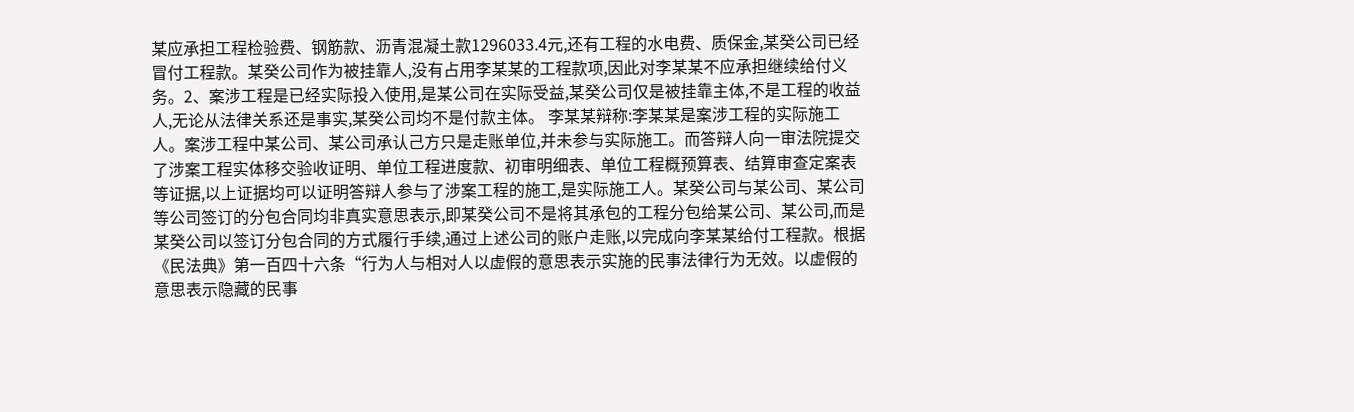某应承担工程检验费、钢筋款、沥青混凝土款1296033.4元,还有工程的水电费、质保金,某癸公司已经冒付工程款。某癸公司作为被挂靠人,没有占用李某某的工程款项,因此对李某某不应承担继续给付义务。2、案涉工程是已经实际投入使用,是某公司在实际受益,某癸公司仅是被挂靠主体,不是工程的收益人,无论从法律关系还是事实,某癸公司均不是付款主体。 李某某辩称:李某某是案涉工程的实际施工人。案涉工程中某公司、某公司承认己方只是走账单位,并未参与实际施工。而答辩人向一审法院提交了涉案工程实体移交验收证明、单位工程进度款、初审明细表、单位工程概预算表、结算审查定案表等证据,以上证据均可以证明答辩人参与了涉案工程的施工,是实际施工人。某癸公司与某公司、某公司等公司签订的分包合同均非真实意思表示,即某癸公司不是将其承包的工程分包给某公司、某公司,而是某癸公司以签订分包合同的方式履行手续,通过上述公司的账户走账,以完成向李某某给付工程款。根据《民法典》第一百四十六条“行为人与相对人以虚假的意思表示实施的民事法律行为无效。以虚假的意思表示隐藏的民事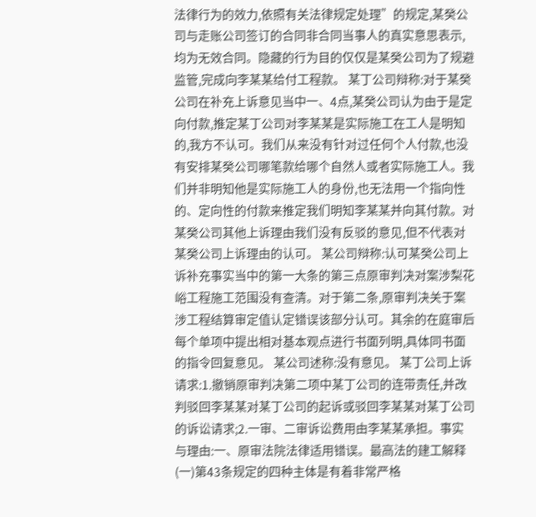法律行为的效力,依照有关法律规定处理”的规定,某癸公司与走账公司签订的合同非合同当事人的真实意思表示,均为无效合同。隐藏的行为目的仅仅是某癸公司为了规避监管,完成向李某某给付工程款。 某丁公司辩称:对于某癸公司在补充上诉意见当中一、4点,某癸公司认为由于是定向付款,推定某丁公司对李某某是实际施工在工人是明知的,我方不认可。我们从来没有针对过任何个人付款,也没有安排某癸公司哪笔款给哪个自然人或者实际施工人。我们并非明知他是实际施工人的身份,也无法用一个指向性的、定向性的付款来推定我们明知李某某并向其付款。对某癸公司其他上诉理由我们没有反驳的意见,但不代表对某癸公司上诉理由的认可。 某公司辩称:认可某癸公司上诉补充事实当中的第一大条的第三点原审判决对案涉梨花峪工程施工范围没有查清。对于第二条,原审判决关于案涉工程结算审定值认定错误该部分认可。其余的在庭审后每个单项中提出相对基本观点进行书面列明,具体同书面的指令回复意见。 某公司述称:没有意见。 某丁公司上诉请求:1.撤销原审判决第二项中某丁公司的连带责任,并改判驳回李某某对某丁公司的起诉或驳回李某某对某丁公司的诉讼请求;2.一审、二审诉讼费用由李某某承担。事实与理由:一、原审法院法律适用错误。最高法的建工解释(一)第43条规定的四种主体是有着非常严格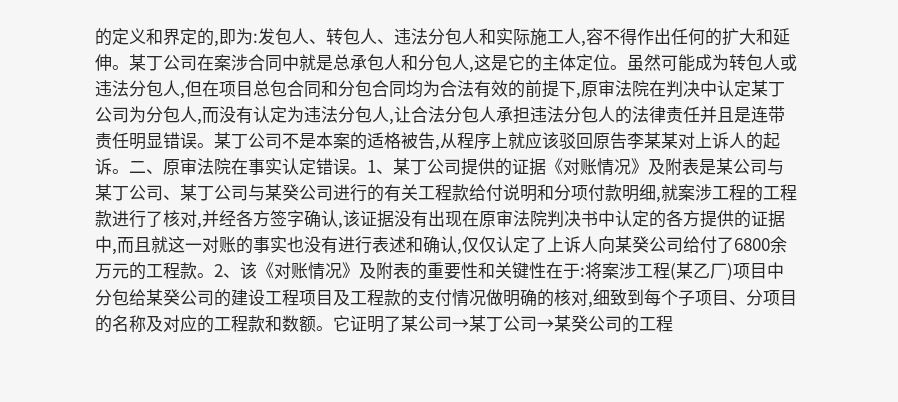的定义和界定的,即为:发包人、转包人、违法分包人和实际施工人,容不得作出任何的扩大和延伸。某丁公司在案涉合同中就是总承包人和分包人,这是它的主体定位。虽然可能成为转包人或违法分包人,但在项目总包合同和分包合同均为合法有效的前提下,原审法院在判决中认定某丁公司为分包人,而没有认定为违法分包人,让合法分包人承担违法分包人的法律责任并且是连带责任明显错误。某丁公司不是本案的适格被告,从程序上就应该驳回原告李某某对上诉人的起诉。二、原审法院在事实认定错误。1、某丁公司提供的证据《对账情况》及附表是某公司与某丁公司、某丁公司与某癸公司进行的有关工程款给付说明和分项付款明细,就案涉工程的工程款进行了核对,并经各方签字确认,该证据没有出现在原审法院判决书中认定的各方提供的证据中,而且就这一对账的事实也没有进行表述和确认,仅仅认定了上诉人向某癸公司给付了6800余万元的工程款。2、该《对账情况》及附表的重要性和关键性在于:将案涉工程(某乙厂)项目中分包给某癸公司的建设工程项目及工程款的支付情况做明确的核对,细致到每个子项目、分项目的名称及对应的工程款和数额。它证明了某公司→某丁公司→某癸公司的工程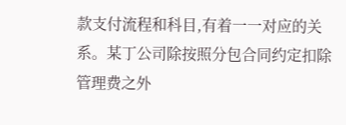款支付流程和科目,有着一一对应的关系。某丁公司除按照分包合同约定扣除管理费之外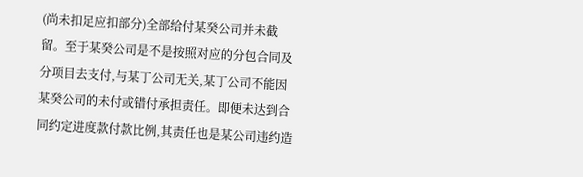(尚未扣足应扣部分)全部给付某癸公司并未截留。至于某癸公司是不是按照对应的分包合同及分项目去支付,与某丁公司无关,某丁公司不能因某癸公司的未付或错付承担责任。即便未达到合同约定进度款付款比例,其责任也是某公司违约造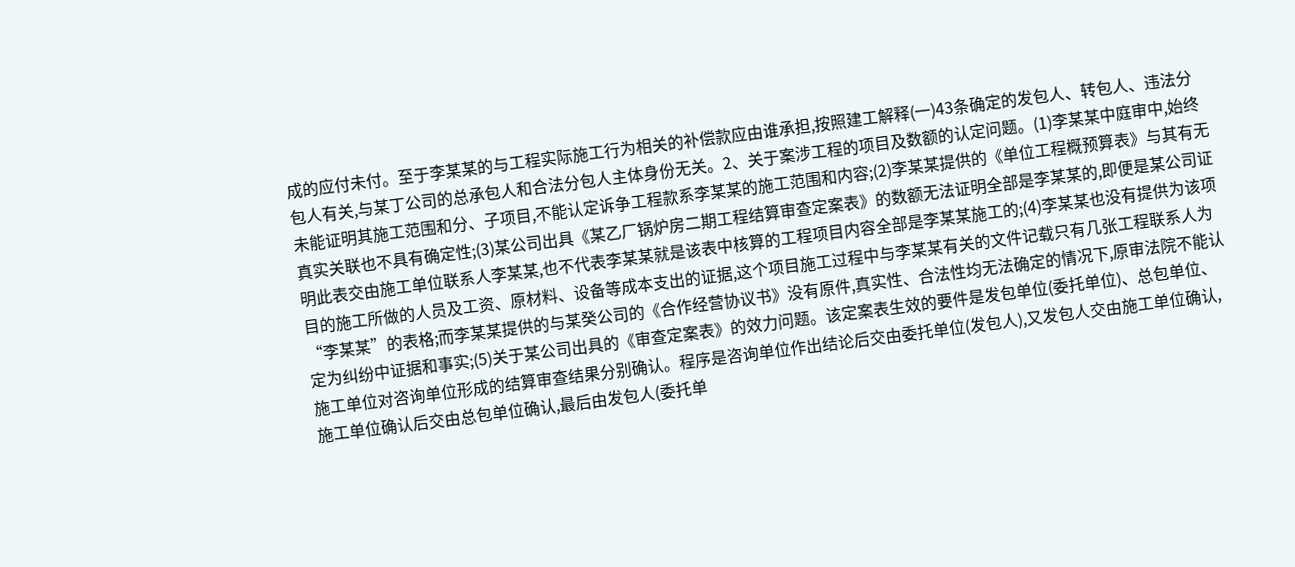成的应付未付。至于李某某的与工程实际施工行为相关的补偿款应由谁承担,按照建工解释(一)43条确定的发包人、转包人、违法分包人有关,与某丁公司的总承包人和合法分包人主体身份无关。2、关于案涉工程的项目及数额的认定问题。(1)李某某中庭审中,始终未能证明其施工范围和分、子项目,不能认定诉争工程款系李某某的施工范围和内容;(2)李某某提供的《单位工程概预算表》与其有无真实关联也不具有确定性;(3)某公司出具《某乙厂锅炉房二期工程结算审查定案表》的数额无法证明全部是李某某的,即便是某公司证明此表交由施工单位联系人李某某,也不代表李某某就是该表中核算的工程项目内容全部是李某某施工的;(4)李某某也没有提供为该项目的施工所做的人员及工资、原材料、设备等成本支出的证据,这个项目施工过程中与李某某有关的文件记载只有几张工程联系人为“李某某”的表格;而李某某提供的与某癸公司的《合作经营协议书》没有原件,真实性、合法性均无法确定的情况下,原审法院不能认定为纠纷中证据和事实;(5)关于某公司出具的《审查定案表》的效力问题。该定案表生效的要件是发包单位(委托单位)、总包单位、施工单位对咨询单位形成的结算审查结果分别确认。程序是咨询单位作出结论后交由委托单位(发包人),又发包人交由施工单位确认,施工单位确认后交由总包单位确认,最后由发包人(委托单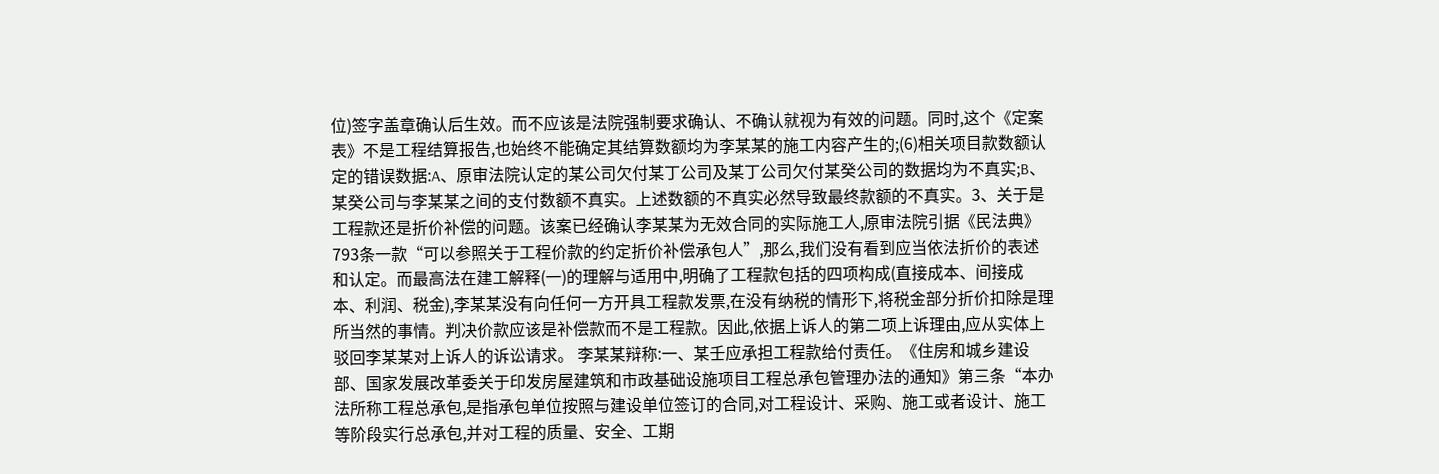位)签字盖章确认后生效。而不应该是法院强制要求确认、不确认就视为有效的问题。同时,这个《定案表》不是工程结算报告,也始终不能确定其结算数额均为李某某的施工内容产生的;(6)相关项目款数额认定的错误数据:A、原审法院认定的某公司欠付某丁公司及某丁公司欠付某癸公司的数据均为不真实;B、某癸公司与李某某之间的支付数额不真实。上述数额的不真实必然导致最终款额的不真实。3、关于是工程款还是折价补偿的问题。该案已经确认李某某为无效合同的实际施工人,原审法院引据《民法典》793条一款“可以参照关于工程价款的约定折价补偿承包人”,那么,我们没有看到应当依法折价的表述和认定。而最高法在建工解释(一)的理解与适用中,明确了工程款包括的四项构成(直接成本、间接成本、利润、税金),李某某没有向任何一方开具工程款发票,在没有纳税的情形下,将税金部分折价扣除是理所当然的事情。判决价款应该是补偿款而不是工程款。因此,依据上诉人的第二项上诉理由,应从实体上驳回李某某对上诉人的诉讼请求。 李某某辩称:一、某壬应承担工程款给付责任。《住房和城乡建设部、国家发展改革委关于印发房屋建筑和市政基础设施项目工程总承包管理办法的通知》第三条“本办法所称工程总承包,是指承包单位按照与建设单位签订的合同,对工程设计、采购、施工或者设计、施工等阶段实行总承包,并对工程的质量、安全、工期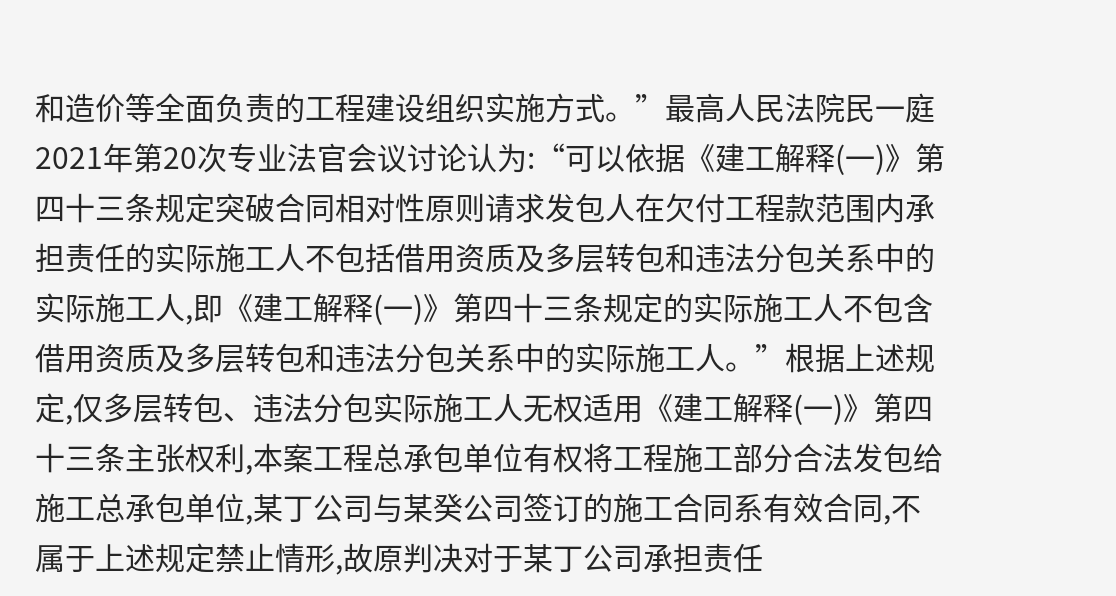和造价等全面负责的工程建设组织实施方式。”最高人民法院民一庭2021年第20次专业法官会议讨论认为:“可以依据《建工解释(一)》第四十三条规定突破合同相对性原则请求发包人在欠付工程款范围内承担责任的实际施工人不包括借用资质及多层转包和违法分包关系中的实际施工人,即《建工解释(一)》第四十三条规定的实际施工人不包含借用资质及多层转包和违法分包关系中的实际施工人。”根据上述规定,仅多层转包、违法分包实际施工人无权适用《建工解释(一)》第四十三条主张权利,本案工程总承包单位有权将工程施工部分合法发包给施工总承包单位,某丁公司与某癸公司签订的施工合同系有效合同,不属于上述规定禁止情形,故原判决对于某丁公司承担责任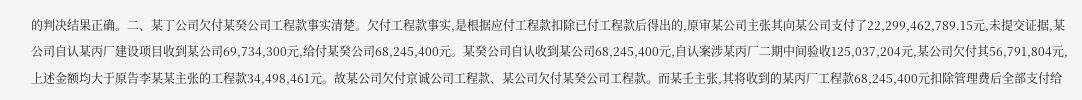的判决结果正确。二、某丁公司欠付某癸公司工程款事实清楚。欠付工程款事实,是根据应付工程款扣除已付工程款后得出的,原审某公司主张其向某公司支付了22,299,462,789.15元,未提交证据,某公司自认某丙厂建设项目收到某公司69,734,300元,给付某癸公司68,245,400元。某癸公司自认收到某公司68,245,400元,自认案涉某丙厂二期中间验收125,037,204元,某公司欠付其56,791,804元,上述金额均大于原告李某某主张的工程款34,498,461元。故某公司欠付京诚公司工程款、某公司欠付某癸公司工程款。而某壬主张,其将收到的某丙厂工程款68,245,400元扣除管理费后全部支付给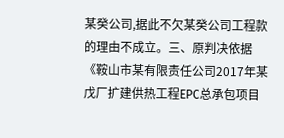某癸公司,据此不欠某癸公司工程款的理由不成立。三、原判决依据《鞍山市某有限责任公司2017年某戊厂扩建供热工程EPC总承包项目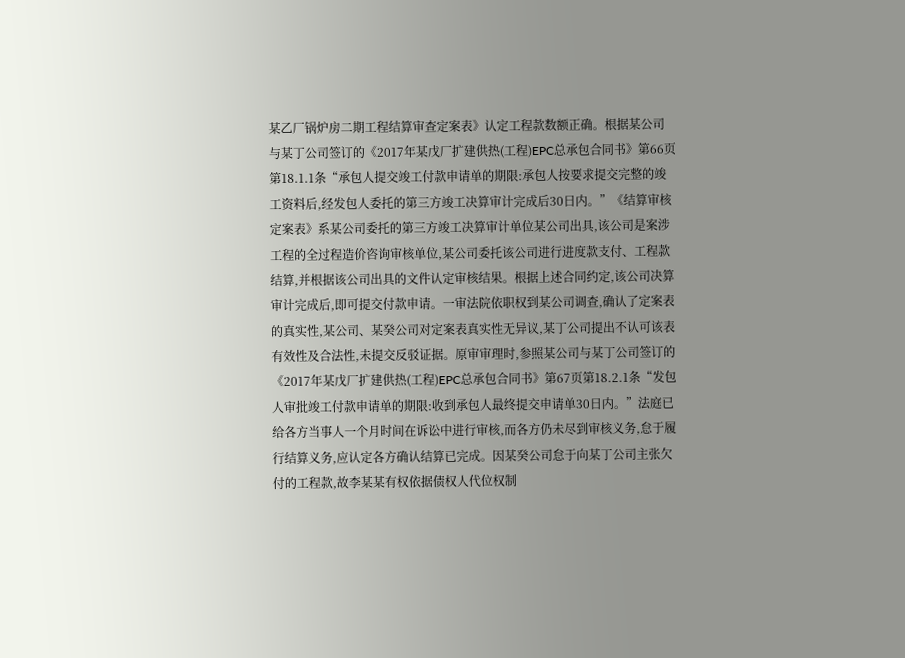某乙厂锅炉房二期工程结算审查定案表》认定工程款数额正确。根据某公司与某丁公司签订的《2017年某戊厂扩建供热(工程)EPC总承包合同书》第66页第18.1.1条“承包人提交竣工付款申请单的期限:承包人按要求提交完整的竣工资料后,经发包人委托的第三方竣工决算审计完成后30日内。”《结算审核定案表》系某公司委托的第三方竣工决算审计单位某公司出具,该公司是案涉工程的全过程造价咨询审核单位,某公司委托该公司进行进度款支付、工程款结算,并根据该公司出具的文件认定审核结果。根据上述合同约定,该公司决算审计完成后,即可提交付款申请。一审法院依职权到某公司调查,确认了定案表的真实性,某公司、某癸公司对定案表真实性无异议,某丁公司提出不认可该表有效性及合法性,未提交反驳证据。原审审理时,参照某公司与某丁公司签订的《2017年某戊厂扩建供热(工程)EPC总承包合同书》第67页第18.2.1条“发包人审批竣工付款申请单的期限:收到承包人最终提交申请单30日内。”法庭已给各方当事人一个月时间在诉讼中进行审核,而各方仍未尽到审核义务,怠于履行结算义务,应认定各方确认结算已完成。因某癸公司怠于向某丁公司主张欠付的工程款,故李某某有权依据债权人代位权制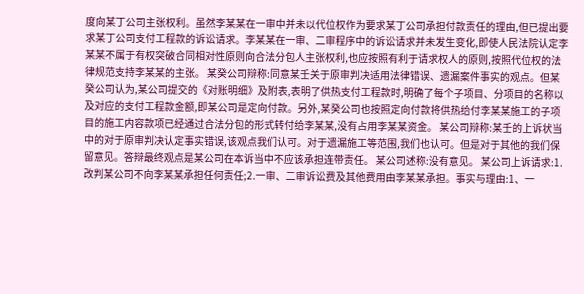度向某丁公司主张权利。虽然李某某在一审中并未以代位权作为要求某丁公司承担付款责任的理由,但已提出要求某丁公司支付工程款的诉讼请求。李某某在一审、二审程序中的诉讼请求并未发生变化,即使人民法院认定李某某不属于有权突破合同相对性原则向合法分包人主张权利,也应按照有利于请求权人的原则,按照代位权的法律规范支持李某某的主张。 某癸公司辩称:同意某壬关于原审判决适用法律错误、遗漏案件事实的观点。但某癸公司认为,某公司提交的《对账明细》及附表,表明了供热支付工程款时,明确了每个子项目、分项目的名称以及对应的支付工程款金额,即某公司是定向付款。另外,某癸公司也按照定向付款将供热给付李某某施工的子项目的施工内容款项已经通过合法分包的形式转付给李某某,没有占用李某某资金。 某公司辩称:某壬的上诉状当中的对于原审判决认定事实错误,该观点我们认可。对于遗漏施工等范围,我们也认可。但是对于其他的我们保留意见。答辩最终观点是某公司在本诉当中不应该承担连带责任。 某公司述称:没有意见。 某公司上诉请求:1.改判某公司不向李某某承担任何责任;2.一审、二审诉讼费及其他费用由李某某承担。事实与理由:1、一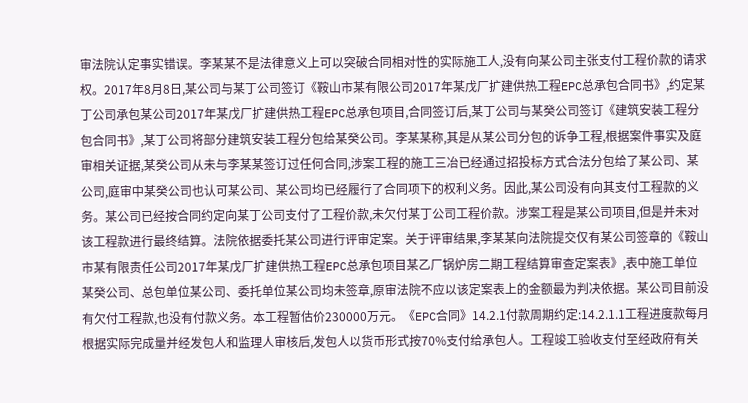审法院认定事实错误。李某某不是法律意义上可以突破合同相对性的实际施工人,没有向某公司主张支付工程价款的请求权。2017年8月8日,某公司与某丁公司签订《鞍山市某有限公司2017年某戊厂扩建供热工程EPC总承包合同书》,约定某丁公司承包某公司2017年某戊厂扩建供热工程EPC总承包项目,合同签订后,某丁公司与某癸公司签订《建筑安装工程分包合同书》,某丁公司将部分建筑安装工程分包给某癸公司。李某某称,其是从某公司分包的诉争工程,根据案件事实及庭审相关证据,某癸公司从未与李某某签订过任何合同,涉案工程的施工三冶已经通过招投标方式合法分包给了某公司、某公司,庭审中某癸公司也认可某公司、某公司均已经履行了合同项下的权利义务。因此,某公司没有向其支付工程款的义务。某公司已经按合同约定向某丁公司支付了工程价款,未欠付某丁公司工程价款。涉案工程是某公司项目,但是并未对该工程款进行最终结算。法院依据委托某公司进行评审定案。关于评审结果,李某某向法院提交仅有某公司签章的《鞍山市某有限责任公司2017年某戊厂扩建供热工程EPC总承包项目某乙厂锅炉房二期工程结算审查定案表》,表中施工单位某癸公司、总包单位某公司、委托单位某公司均未签章,原审法院不应以该定案表上的金额最为判决依据。某公司目前没有欠付工程款,也没有付款义务。本工程暂估价230000万元。《EPC合同》14.2.1付款周期约定:14.2.1.1工程进度款每月根据实际完成量并经发包人和监理人审核后,发包人以货币形式按70%支付给承包人。工程竣工验收支付至经政府有关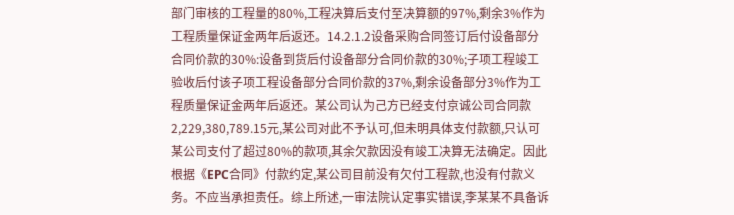部门审核的工程量的80%,工程决算后支付至决算额的97%,剩余3%作为工程质量保证金两年后返还。14.2.1.2设备采购合同签订后付设备部分合同价款的30%:设备到货后付设备部分合同价款的30%;子项工程竣工验收后付该子项工程设备部分合同价款的37%,剩余设备部分3%作为工程质量保证金两年后返还。某公司认为己方已经支付京诚公司合同款2,229,380,789.15元,某公司对此不予认可,但未明具体支付款额,只认可某公司支付了超过80%的款项,其余欠款因没有竣工决算无法确定。因此根据《EPC合同》付款约定,某公司目前没有欠付工程款,也没有付款义务。不应当承担责任。综上所述,一审法院认定事实错误,李某某不具备诉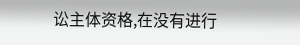讼主体资格,在没有进行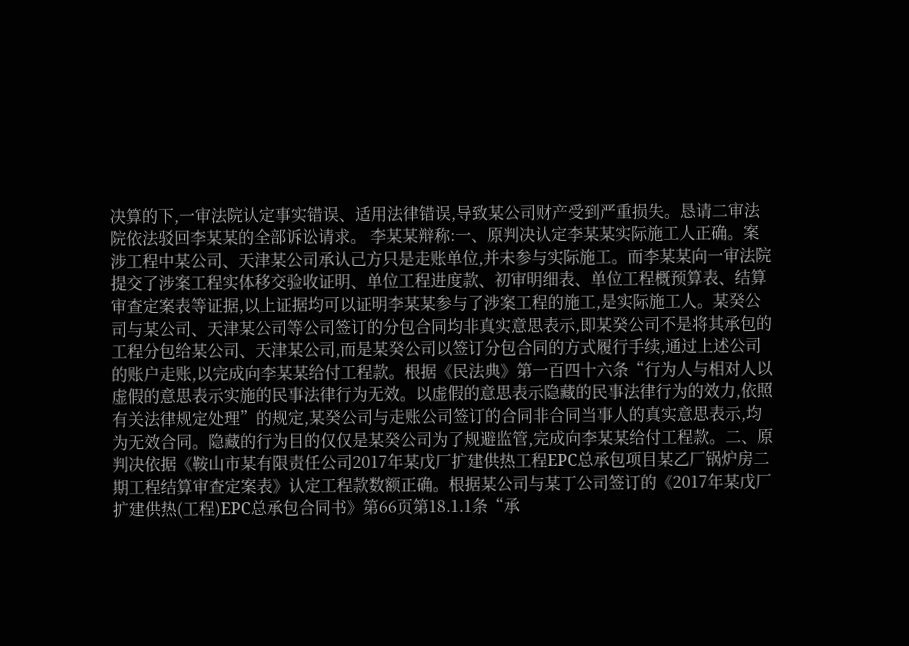决算的下,一审法院认定事实错误、适用法律错误,导致某公司财产受到严重损失。恳请二审法院依法驳回李某某的全部诉讼请求。 李某某辩称:一、原判决认定李某某实际施工人正确。案涉工程中某公司、天津某公司承认己方只是走账单位,并未参与实际施工。而李某某向一审法院提交了涉案工程实体移交验收证明、单位工程进度款、初审明细表、单位工程概预算表、结算审查定案表等证据,以上证据均可以证明李某某参与了涉案工程的施工,是实际施工人。某癸公司与某公司、天津某公司等公司签订的分包合同均非真实意思表示,即某癸公司不是将其承包的工程分包给某公司、天津某公司,而是某癸公司以签订分包合同的方式履行手续,通过上述公司的账户走账,以完成向李某某给付工程款。根据《民法典》第一百四十六条“行为人与相对人以虚假的意思表示实施的民事法律行为无效。以虚假的意思表示隐藏的民事法律行为的效力,依照有关法律规定处理”的规定,某癸公司与走账公司签订的合同非合同当事人的真实意思表示,均为无效合同。隐藏的行为目的仅仅是某癸公司为了规避监管,完成向李某某给付工程款。二、原判决依据《鞍山市某有限责任公司2017年某戊厂扩建供热工程EPC总承包项目某乙厂锅炉房二期工程结算审查定案表》认定工程款数额正确。根据某公司与某丁公司签订的《2017年某戊厂扩建供热(工程)EPC总承包合同书》第66页第18.1.1条“承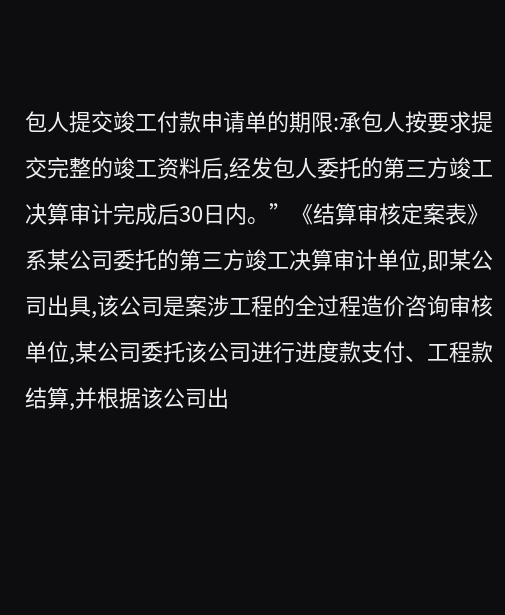包人提交竣工付款申请单的期限:承包人按要求提交完整的竣工资料后,经发包人委托的第三方竣工决算审计完成后30日内。”《结算审核定案表》系某公司委托的第三方竣工决算审计单位,即某公司出具,该公司是案涉工程的全过程造价咨询审核单位,某公司委托该公司进行进度款支付、工程款结算,并根据该公司出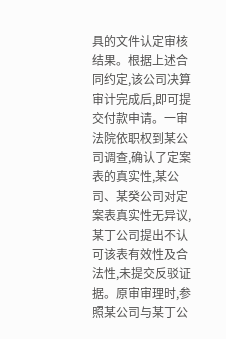具的文件认定审核结果。根据上述合同约定,该公司决算审计完成后,即可提交付款申请。一审法院依职权到某公司调查,确认了定案表的真实性,某公司、某癸公司对定案表真实性无异议,某丁公司提出不认可该表有效性及合法性,未提交反驳证据。原审审理时,参照某公司与某丁公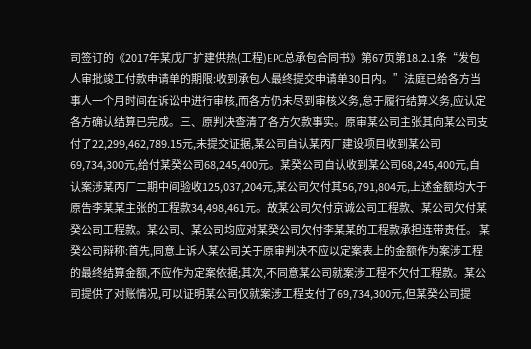司签订的《2017年某戊厂扩建供热(工程)EPC总承包合同书》第67页第18.2.1条“发包人审批竣工付款申请单的期限:收到承包人最终提交申请单30日内。”法庭已给各方当事人一个月时间在诉讼中进行审核,而各方仍未尽到审核义务,怠于履行结算义务,应认定各方确认结算已完成。三、原判决查清了各方欠款事实。原审某公司主张其向某公司支付了22,299,462,789.15元,未提交证据,某公司自认某丙厂建设项目收到某公司69,734,300元,给付某癸公司68,245,400元。某癸公司自认收到某公司68,245,400元,自认案涉某丙厂二期中间验收125,037,204元,某公司欠付其56,791,804元,上述金额均大于原告李某某主张的工程款34,498,461元。故某公司欠付京诚公司工程款、某公司欠付某癸公司工程款。某公司、某公司均应对某癸公司欠付李某某的工程款承担连带责任。 某癸公司辩称:首先,同意上诉人某公司关于原审判决不应以定案表上的金额作为案涉工程的最终结算金额,不应作为定案依据;其次,不同意某公司就案涉工程不欠付工程款。某公司提供了对账情况,可以证明某公司仅就案涉工程支付了69,734,300元,但某癸公司提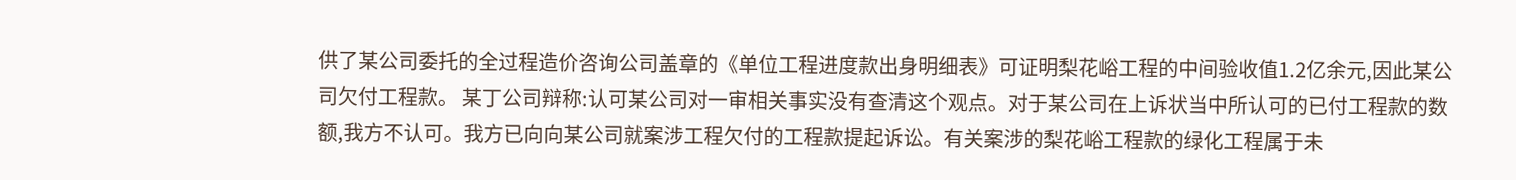供了某公司委托的全过程造价咨询公司盖章的《单位工程进度款出身明细表》可证明梨花峪工程的中间验收值1.2亿余元,因此某公司欠付工程款。 某丁公司辩称:认可某公司对一审相关事实没有查清这个观点。对于某公司在上诉状当中所认可的已付工程款的数额,我方不认可。我方已向向某公司就案涉工程欠付的工程款提起诉讼。有关案涉的梨花峪工程款的绿化工程属于未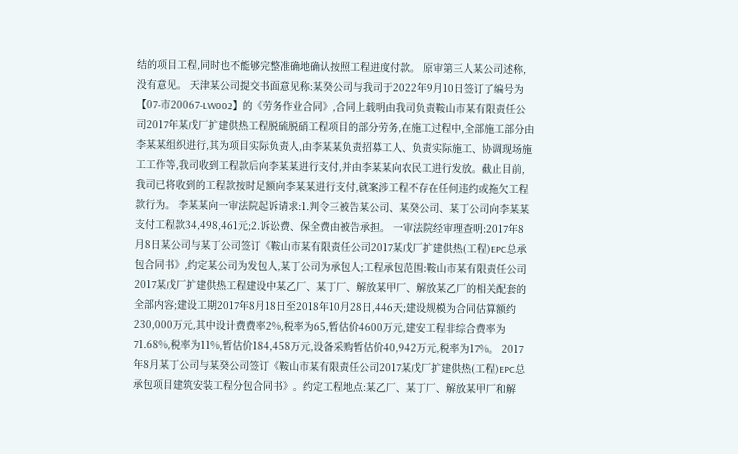结的项目工程,同时也不能够完整准确地确认按照工程进度付款。 原审第三人某公司述称,没有意见。 天津某公司提交书面意见称:某癸公司与我司于2022年9月10日签订了编号为【07-市20067-LW002】的《劳务作业合同》,合同上载明由我司负责鞍山市某有限责任公司2017年某戊厂扩建供热工程脱硫脱硝工程项目的部分劳务,在施工过程中,全部施工部分由李某某组织进行,其为项目实际负责人,由李某某负责招募工人、负责实际施工、协调现场施工工作等,我司收到工程款后向李某某进行支付,并由李某某向农民工进行发放。截止目前,我司已将收到的工程款按时足额向李某某进行支付,就案涉工程不存在任何违约或拖欠工程款行为。 李某某向一审法院起诉请求:1.判令三被告某公司、某癸公司、某丁公司向李某某支付工程款34,498,461元;2.诉讼费、保全费由被告承担。 一审法院经审理查明:2017年8月8日某公司与某丁公司签订《鞍山市某有限责任公司2017某戊厂扩建供热(工程)EPC总承包合同书》,约定某公司为发包人,某丁公司为承包人;工程承包范围:鞍山市某有限责任公司2017某戊厂扩建供热工程建设中某乙厂、某丁厂、解放某甲厂、解放某乙厂的相关配套的全部内容;建设工期2017年8月18日至2018年10月28日,446天;建设规模为合同估算额约230,000万元,其中设计费费率2%,税率为65,暂估价4600万元,建安工程非综合费率为71.68%,税率为11%,暂估价184,458万元,设备采购暂估价40,942万元,税率为17%。 2017年8月某丁公司与某癸公司签订《鞍山市某有限责任公司2017某戊厂扩建供热(工程)EPC总承包项目建筑安装工程分包合同书》。约定工程地点:某乙厂、某丁厂、解放某甲厂和解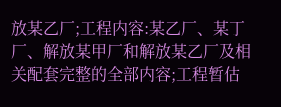放某乙厂;工程内容:某乙厂、某丁厂、解放某甲厂和解放某乙厂及相关配套完整的全部内容;工程暂估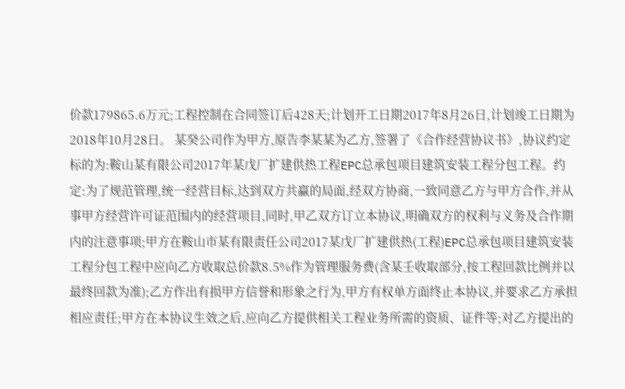价款179865.6万元;工程控制在合同签订后428天;计划开工日期2017年8月26日,计划竣工日期为2018年10月28日。 某癸公司作为甲方,原告李某某为乙方,签署了《合作经营协议书》,协议约定标的为:鞍山某有限公司2017年某戊厂扩建供热工程EPC总承包项目建筑安装工程分包工程。约定:为了规范管理,统一经营目标,达到双方共赢的局面,经双方协商,一致同意乙方与甲方合作,并从事甲方经营许可证范围内的经营项目,同时,甲乙双方订立本协议,明确双方的权利与义务及合作期内的注意事项;甲方在鞍山市某有限责任公司2017某戊厂扩建供热(工程)EPC总承包项目建筑安装工程分包工程中应向乙方收取总价款8.5%作为管理服务费(含某壬收取部分,按工程回款比例并以最终回款为准);乙方作出有损甲方信誉和形象之行为,甲方有权单方面终止本协议,并要求乙方承担相应责任;甲方在本协议生效之后,应向乙方提供相关工程业务所需的资质、证件等;对乙方提出的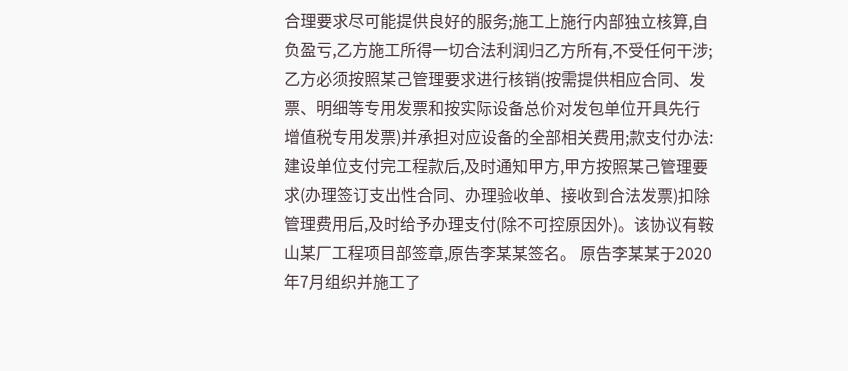合理要求尽可能提供良好的服务;施工上施行内部独立核算,自负盈亏,乙方施工所得一切合法利润归乙方所有,不受任何干涉;乙方必须按照某己管理要求进行核销(按需提供相应合同、发票、明细等专用发票和按实际设备总价对发包单位开具先行增值税专用发票)并承担对应设备的全部相关费用;款支付办法:建设单位支付完工程款后,及时通知甲方,甲方按照某己管理要求(办理签订支出性合同、办理验收单、接收到合法发票)扣除管理费用后,及时给予办理支付(除不可控原因外)。该协议有鞍山某厂工程项目部签章,原告李某某签名。 原告李某某于2020年7月组织并施工了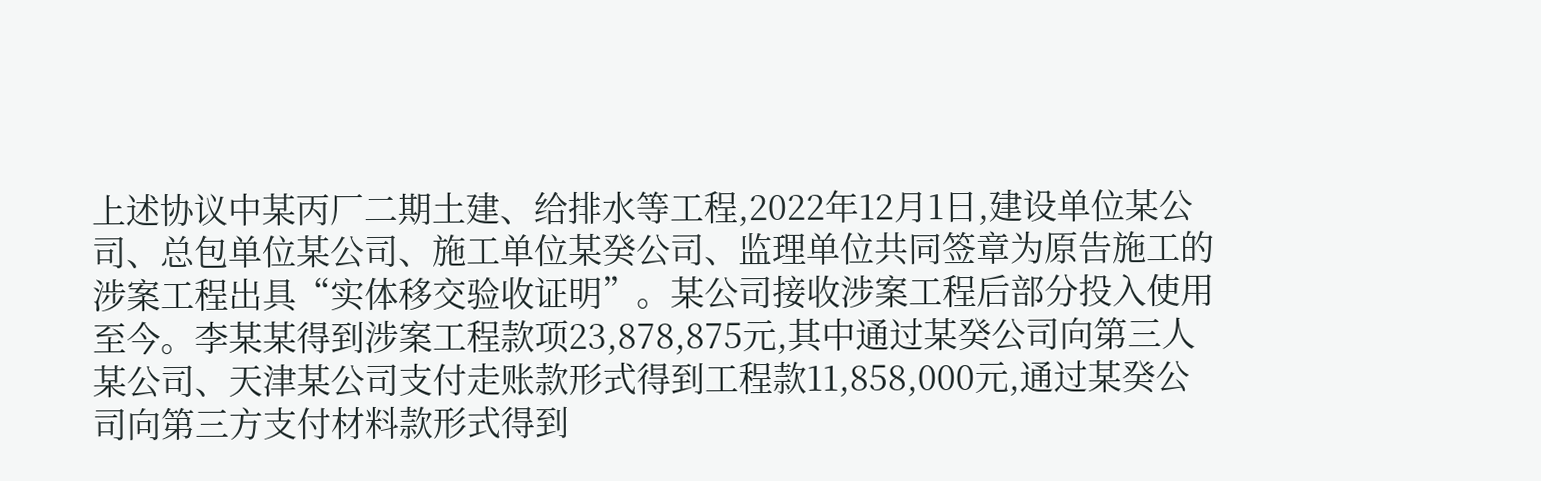上述协议中某丙厂二期土建、给排水等工程,2022年12月1日,建设单位某公司、总包单位某公司、施工单位某癸公司、监理单位共同签章为原告施工的涉案工程出具“实体移交验收证明”。某公司接收涉案工程后部分投入使用至今。李某某得到涉案工程款项23,878,875元,其中通过某癸公司向第三人某公司、天津某公司支付走账款形式得到工程款11,858,000元,通过某癸公司向第三方支付材料款形式得到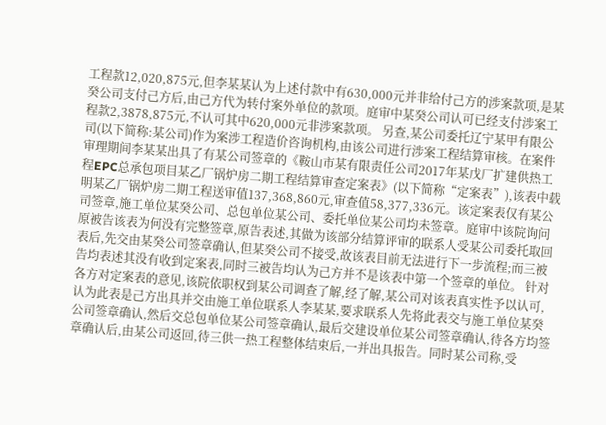工程款12,020,875元,但李某某认为上述付款中有630,000元并非给付己方的涉案款项,是某癸公司支付己方后,由己方代为转付案外单位的款项。庭审中某癸公司认可已经支付涉案工程款2,3878,875元,不认可其中620,000元非涉案款项。 另查,某公司委托辽宁某甲有限公司(以下简称:某公司)作为案涉工程造价咨询机构,由该公司进行涉案工程结算审核。在案件审理期间李某某出具了有某公司签章的《鞍山市某有限责任公司2017年某戊厂扩建供热工程EPC总承包项目某乙厂锅炉房二期工程结算审查定案表》(以下简称“定案表”),该表中载明某乙厂锅炉房二期工程送审值137,368,860元,审查值58,377,336元。该定案表仅有某公司签章,施工单位某癸公司、总包单位某公司、委托单位某公司均未签章。庭审中该院询问原被告该表为何没有完整签章,原告表述,其做为该部分结算评审的联系人受某公司委托取回表后,先交由某癸公司签章确认,但某癸公司不接受,故该表目前无法进行下一步流程;而三被告均表述其没有收到定案表,同时三被告均认为己方并不是该表中第一个签章的单位。 针对各方对定案表的意见,该院依职权到某公司调查了解,经了解,某公司对该表真实性予以认可,认为此表是己方出具并交由施工单位联系人李某某,要求联系人先将此表交与施工单位某癸公司签章确认,然后交总包单位某公司签章确认,最后交建设单位某公司签章确认,待各方均签章确认后,由某公司返回,待三供一热工程整体结束后,一并出具报告。同时某公司称,受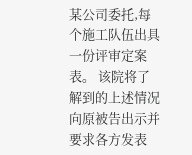某公司委托,每个施工队伍出具一份评审定案表。 该院将了解到的上述情况向原被告出示并要求各方发表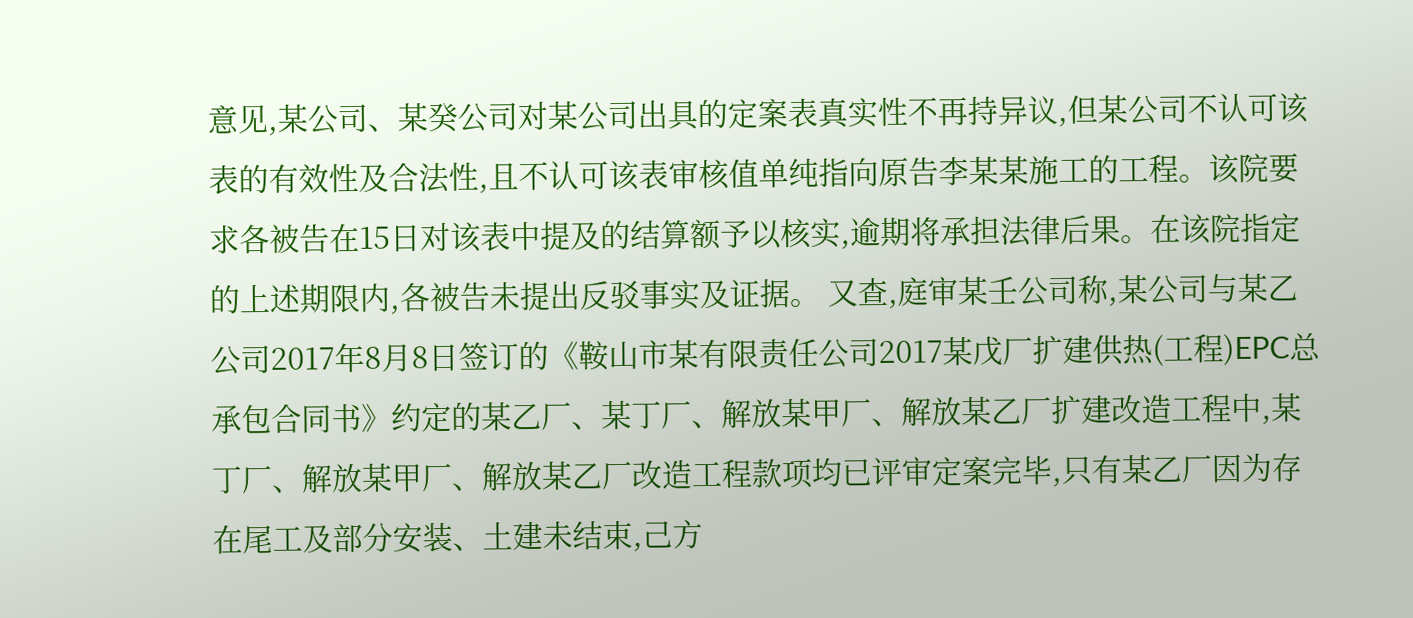意见,某公司、某癸公司对某公司出具的定案表真实性不再持异议,但某公司不认可该表的有效性及合法性,且不认可该表审核值单纯指向原告李某某施工的工程。该院要求各被告在15日对该表中提及的结算额予以核实,逾期将承担法律后果。在该院指定的上述期限内,各被告未提出反驳事实及证据。 又查,庭审某壬公司称,某公司与某乙公司2017年8月8日签订的《鞍山市某有限责任公司2017某戊厂扩建供热(工程)EPC总承包合同书》约定的某乙厂、某丁厂、解放某甲厂、解放某乙厂扩建改造工程中,某丁厂、解放某甲厂、解放某乙厂改造工程款项均已评审定案完毕,只有某乙厂因为存在尾工及部分安装、土建未结束,己方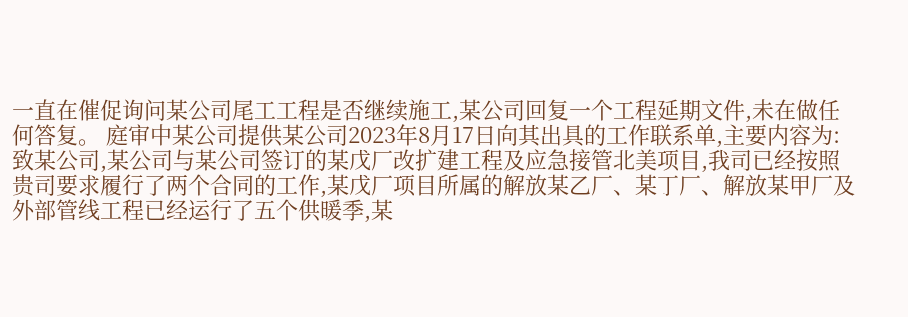一直在催促询问某公司尾工工程是否继续施工,某公司回复一个工程延期文件,未在做任何答复。 庭审中某公司提供某公司2023年8月17日向其出具的工作联系单,主要内容为:致某公司,某公司与某公司签订的某戊厂改扩建工程及应急接管北美项目,我司已经按照贵司要求履行了两个合同的工作,某戊厂项目所属的解放某乙厂、某丁厂、解放某甲厂及外部管线工程已经运行了五个供暖季,某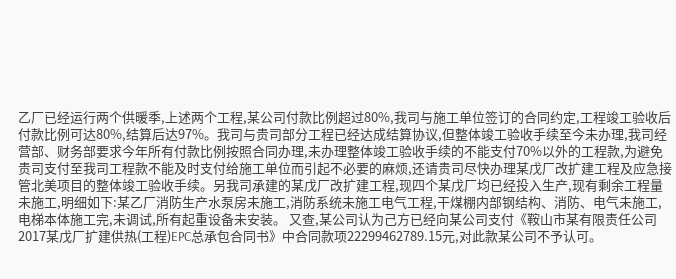乙厂已经运行两个供暖季,上述两个工程,某公司付款比例超过80%,我司与施工单位签订的合同约定,工程竣工验收后付款比例可达80%,结算后达97%。我司与贵司部分工程已经达成结算协议,但整体竣工验收手续至今未办理,我司经营部、财务部要求今年所有付款比例按照合同办理,未办理整体竣工验收手续的不能支付70%以外的工程款,为避免贵司支付至我司工程款不能及时支付给施工单位而引起不必要的麻烦,还请贵司尽快办理某戊厂改扩建工程及应急接管北美项目的整体竣工验收手续。另我司承建的某戊厂改扩建工程,现四个某戊厂均已经投入生产,现有剩余工程量未施工,明细如下:某乙厂消防生产水泵房未施工,消防系统未施工电气工程,干煤棚内部钢结构、消防、电气未施工,电梯本体施工完,未调试,所有起重设备未安装。 又查,某公司认为己方已经向某公司支付《鞍山市某有限责任公司2017某戊厂扩建供热(工程)EPC总承包合同书》中合同款项22299462789.15元,对此款某公司不予认可。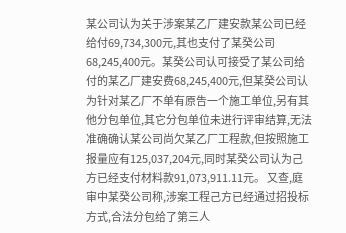某公司认为关于涉案某乙厂建安款某公司已经给付69,734,300元,其也支付了某癸公司68,245,400元。某癸公司认可接受了某公司给付的某乙厂建安费68,245,400元,但某癸公司认为针对某乙厂不单有原告一个施工单位,另有其他分包单位,其它分包单位未进行评审结算,无法准确确认某公司尚欠某乙厂工程款,但按照施工报量应有125,037,204元,同时某癸公司认为己方已经支付材料款91,073,911.11元。 又查,庭审中某癸公司称,涉案工程己方已经通过招投标方式,合法分包给了第三人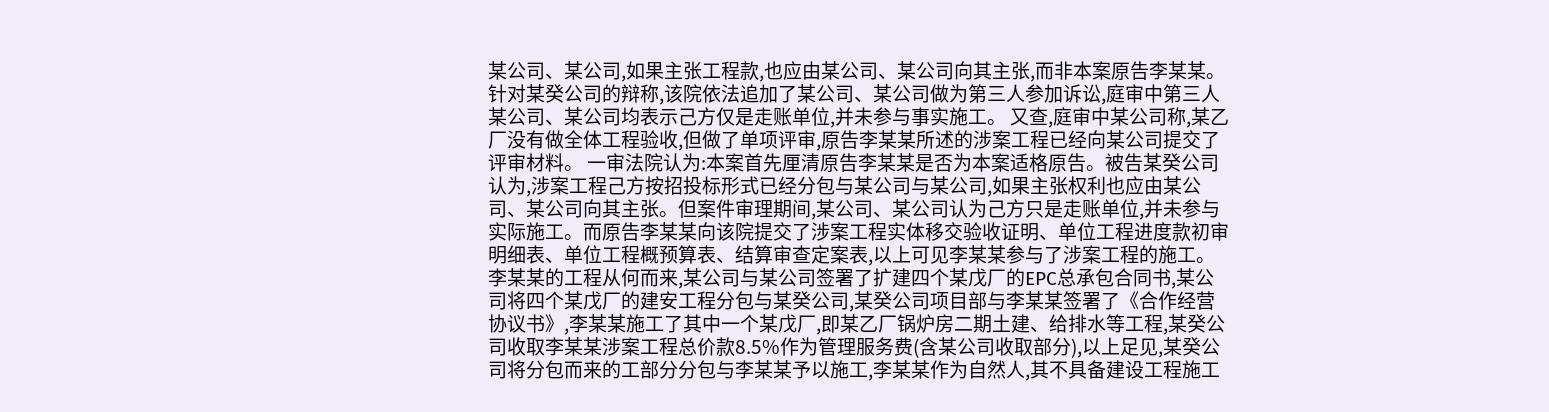某公司、某公司,如果主张工程款,也应由某公司、某公司向其主张,而非本案原告李某某。针对某癸公司的辩称,该院依法追加了某公司、某公司做为第三人参加诉讼,庭审中第三人某公司、某公司均表示己方仅是走账单位,并未参与事实施工。 又查,庭审中某公司称,某乙厂没有做全体工程验收,但做了单项评审,原告李某某所述的涉案工程已经向某公司提交了评审材料。 一审法院认为:本案首先厘清原告李某某是否为本案适格原告。被告某癸公司认为,涉案工程己方按招投标形式已经分包与某公司与某公司,如果主张权利也应由某公司、某公司向其主张。但案件审理期间,某公司、某公司认为己方只是走账单位,并未参与实际施工。而原告李某某向该院提交了涉案工程实体移交验收证明、单位工程进度款初审明细表、单位工程概预算表、结算审查定案表,以上可见李某某参与了涉案工程的施工。李某某的工程从何而来,某公司与某公司签署了扩建四个某戊厂的EPC总承包合同书,某公司将四个某戊厂的建安工程分包与某癸公司,某癸公司项目部与李某某签署了《合作经营协议书》,李某某施工了其中一个某戊厂,即某乙厂锅炉房二期土建、给排水等工程,某癸公司收取李某某涉案工程总价款8.5%作为管理服务费(含某公司收取部分),以上足见,某癸公司将分包而来的工部分分包与李某某予以施工,李某某作为自然人,其不具备建设工程施工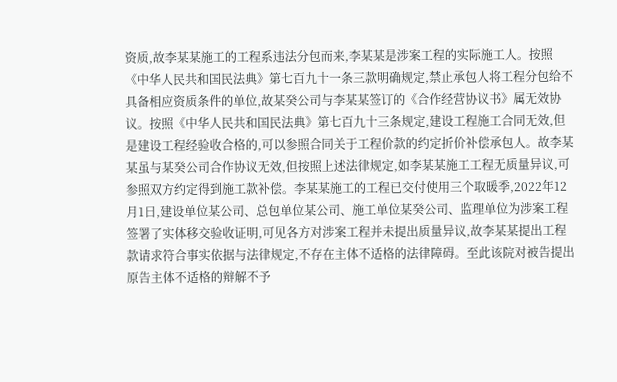资质,故李某某施工的工程系违法分包而来,李某某是涉案工程的实际施工人。按照《中华人民共和国民法典》第七百九十一条三款明确规定,禁止承包人将工程分包给不具备相应资质条件的单位,故某癸公司与李某某签订的《合作经营协议书》属无效协议。按照《中华人民共和国民法典》第七百九十三条规定,建设工程施工合同无效,但是建设工程经验收合格的,可以参照合同关于工程价款的约定折价补偿承包人。故李某某虽与某癸公司合作协议无效,但按照上述法律规定,如李某某施工工程无质量异议,可参照双方约定得到施工款补偿。李某某施工的工程已交付使用三个取暖季,2022年12月1日,建设单位某公司、总包单位某公司、施工单位某癸公司、监理单位为涉案工程签署了实体移交验收证明,可见各方对涉案工程并未提出质量异议,故李某某提出工程款请求符合事实依据与法律规定,不存在主体不适格的法律障碍。至此该院对被告提出原告主体不适格的辩解不予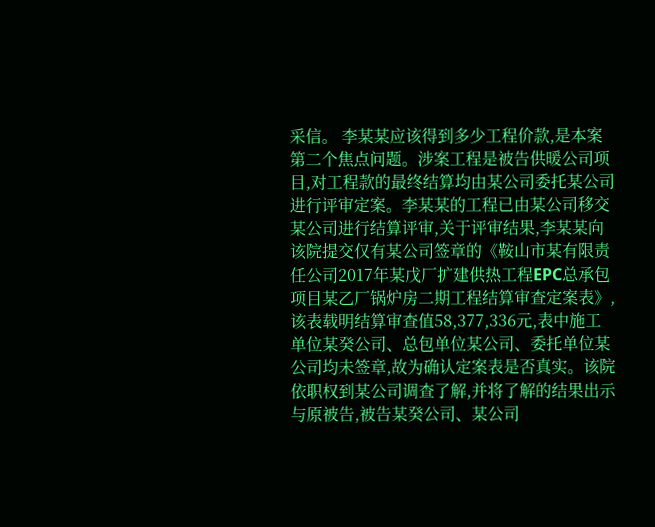采信。 李某某应该得到多少工程价款,是本案第二个焦点问题。涉案工程是被告供暖公司项目,对工程款的最终结算均由某公司委托某公司进行评审定案。李某某的工程已由某公司移交某公司进行结算评审,关于评审结果,李某某向该院提交仅有某公司签章的《鞍山市某有限责任公司2017年某戊厂扩建供热工程EPC总承包项目某乙厂锅炉房二期工程结算审查定案表》,该表载明结算审查值58,377,336元,表中施工单位某癸公司、总包单位某公司、委托单位某公司均未签章,故为确认定案表是否真实。该院依职权到某公司调查了解,并将了解的结果出示与原被告,被告某癸公司、某公司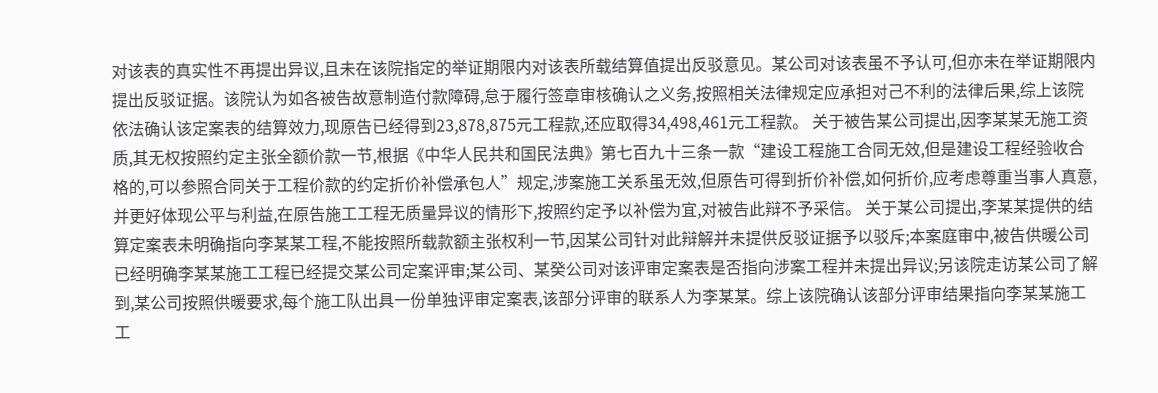对该表的真实性不再提出异议,且未在该院指定的举证期限内对该表所载结算值提出反驳意见。某公司对该表虽不予认可,但亦未在举证期限内提出反驳证据。该院认为如各被告故意制造付款障碍,怠于履行签章审核确认之义务,按照相关法律规定应承担对己不利的法律后果,综上该院依法确认该定案表的结算效力,现原告已经得到23,878,875元工程款,还应取得34,498,461元工程款。 关于被告某公司提出,因李某某无施工资质,其无权按照约定主张全额价款一节,根据《中华人民共和国民法典》第七百九十三条一款“建设工程施工合同无效,但是建设工程经验收合格的,可以参照合同关于工程价款的约定折价补偿承包人”规定,涉案施工关系虽无效,但原告可得到折价补偿,如何折价,应考虑尊重当事人真意,并更好体现公平与利益,在原告施工工程无质量异议的情形下,按照约定予以补偿为宜,对被告此辩不予采信。 关于某公司提出,李某某提供的结算定案表未明确指向李某某工程,不能按照所载款额主张权利一节,因某公司针对此辩解并未提供反驳证据予以驳斥;本案庭审中,被告供暖公司已经明确李某某施工工程已经提交某公司定案评审;某公司、某癸公司对该评审定案表是否指向涉案工程并未提出异议;另该院走访某公司了解到,某公司按照供暖要求,每个施工队出具一份单独评审定案表,该部分评审的联系人为李某某。综上该院确认该部分评审结果指向李某某施工工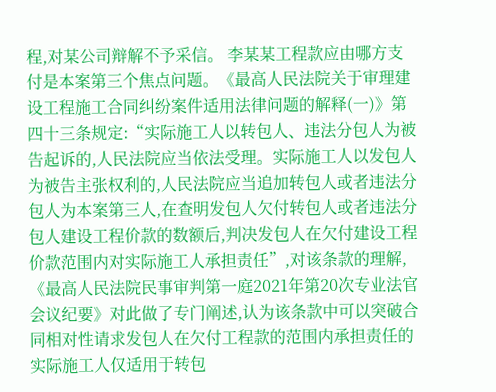程,对某公司辩解不予采信。 李某某工程款应由哪方支付是本案第三个焦点问题。《最高人民法院关于审理建设工程施工合同纠纷案件适用法律问题的解释(一)》第四十三条规定:“实际施工人以转包人、违法分包人为被告起诉的,人民法院应当依法受理。实际施工人以发包人为被告主张权利的,人民法院应当追加转包人或者违法分包人为本案第三人,在查明发包人欠付转包人或者违法分包人建设工程价款的数额后,判决发包人在欠付建设工程价款范围内对实际施工人承担责任”,对该条款的理解,《最高人民法院民事审判第一庭2021年第20次专业法官会议纪要》对此做了专门阐述,认为该条款中可以突破合同相对性请求发包人在欠付工程款的范围内承担责任的实际施工人仅适用于转包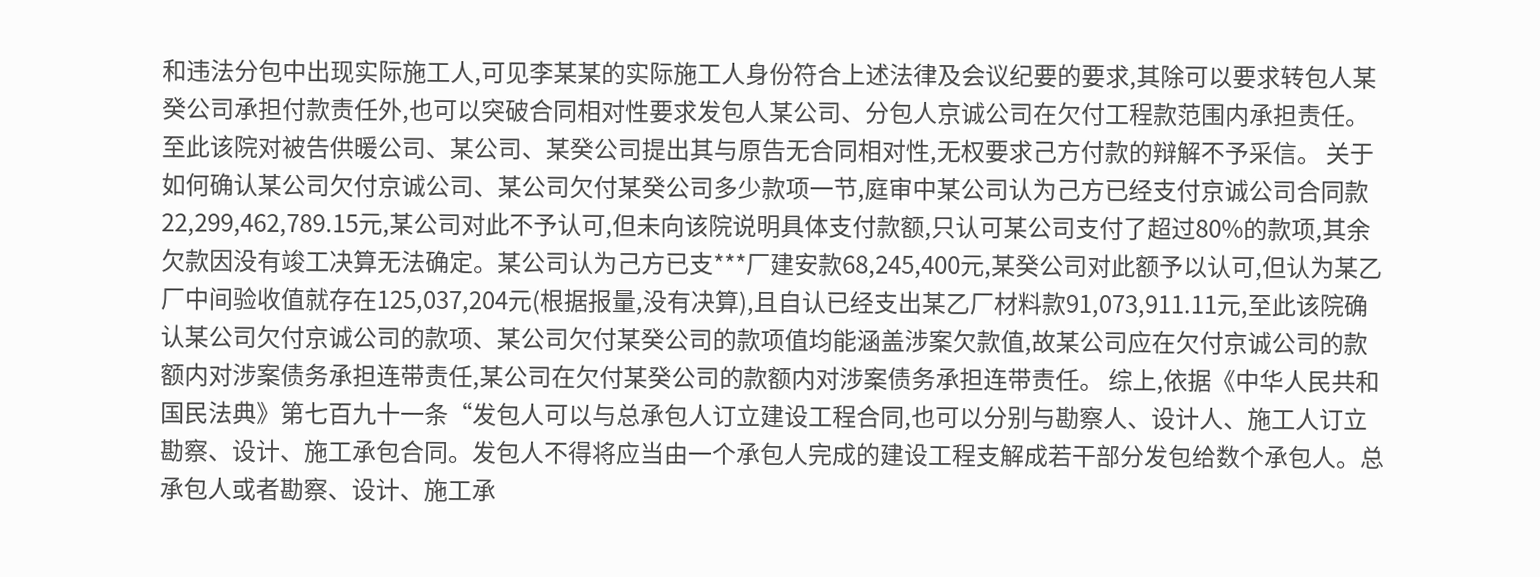和违法分包中出现实际施工人,可见李某某的实际施工人身份符合上述法律及会议纪要的要求,其除可以要求转包人某癸公司承担付款责任外,也可以突破合同相对性要求发包人某公司、分包人京诚公司在欠付工程款范围内承担责任。至此该院对被告供暖公司、某公司、某癸公司提出其与原告无合同相对性,无权要求己方付款的辩解不予采信。 关于如何确认某公司欠付京诚公司、某公司欠付某癸公司多少款项一节,庭审中某公司认为己方已经支付京诚公司合同款22,299,462,789.15元,某公司对此不予认可,但未向该院说明具体支付款额,只认可某公司支付了超过80%的款项,其余欠款因没有竣工决算无法确定。某公司认为己方已支***厂建安款68,245,400元,某癸公司对此额予以认可,但认为某乙厂中间验收值就存在125,037,204元(根据报量,没有决算),且自认已经支出某乙厂材料款91,073,911.11元,至此该院确认某公司欠付京诚公司的款项、某公司欠付某癸公司的款项值均能涵盖涉案欠款值,故某公司应在欠付京诚公司的款额内对涉案债务承担连带责任,某公司在欠付某癸公司的款额内对涉案债务承担连带责任。 综上,依据《中华人民共和国民法典》第七百九十一条“发包人可以与总承包人订立建设工程合同,也可以分别与勘察人、设计人、施工人订立勘察、设计、施工承包合同。发包人不得将应当由一个承包人完成的建设工程支解成若干部分发包给数个承包人。总承包人或者勘察、设计、施工承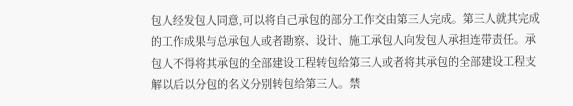包人经发包人同意,可以将自己承包的部分工作交由第三人完成。第三人就其完成的工作成果与总承包人或者勘察、设计、施工承包人向发包人承担连带责任。承包人不得将其承包的全部建设工程转包给第三人或者将其承包的全部建设工程支解以后以分包的名义分别转包给第三人。禁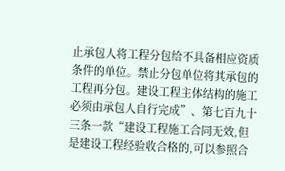止承包人将工程分包给不具备相应资质条件的单位。禁止分包单位将其承包的工程再分包。建设工程主体结构的施工必须由承包人自行完成”、第七百九十三条一款“建设工程施工合同无效,但是建设工程经验收合格的,可以参照合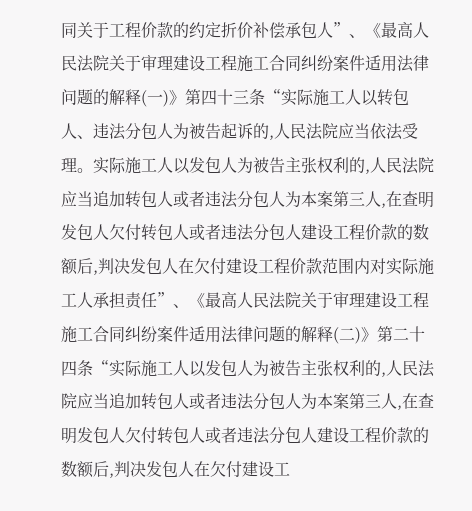同关于工程价款的约定折价补偿承包人”、《最高人民法院关于审理建设工程施工合同纠纷案件适用法律问题的解释(一)》第四十三条“实际施工人以转包人、违法分包人为被告起诉的,人民法院应当依法受理。实际施工人以发包人为被告主张权利的,人民法院应当追加转包人或者违法分包人为本案第三人,在查明发包人欠付转包人或者违法分包人建设工程价款的数额后,判决发包人在欠付建设工程价款范围内对实际施工人承担责任”、《最高人民法院关于审理建设工程施工合同纠纷案件适用法律问题的解释(二)》第二十四条“实际施工人以发包人为被告主张权利的,人民法院应当追加转包人或者违法分包人为本案第三人,在查明发包人欠付转包人或者违法分包人建设工程价款的数额后,判决发包人在欠付建设工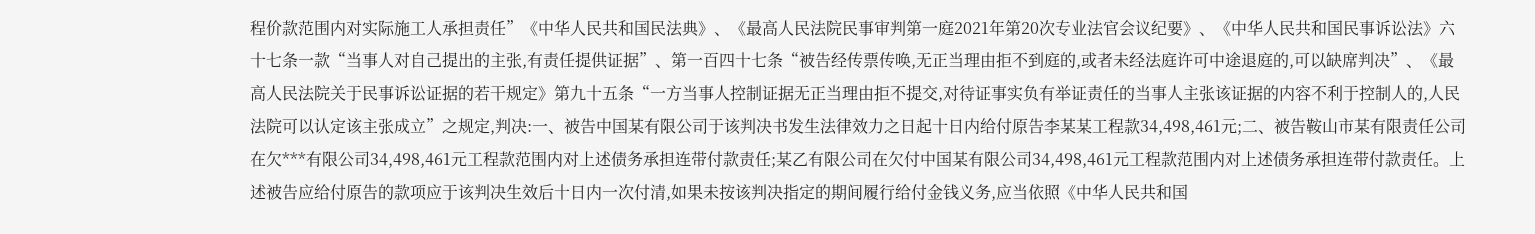程价款范围内对实际施工人承担责任”《中华人民共和国民法典》、《最高人民法院民事审判第一庭2021年第20次专业法官会议纪要》、《中华人民共和国民事诉讼法》六十七条一款“当事人对自己提出的主张,有责任提供证据”、第一百四十七条“被告经传票传唤,无正当理由拒不到庭的,或者未经法庭许可中途退庭的,可以缺席判决”、《最高人民法院关于民事诉讼证据的若干规定》第九十五条“一方当事人控制证据无正当理由拒不提交,对待证事实负有举证责任的当事人主张该证据的内容不利于控制人的,人民法院可以认定该主张成立”之规定,判决:一、被告中国某有限公司于该判决书发生法律效力之日起十日内给付原告李某某工程款34,498,461元;二、被告鞍山市某有限责任公司在欠***有限公司34,498,461元工程款范围内对上述债务承担连带付款责任;某乙有限公司在欠付中国某有限公司34,498,461元工程款范围内对上述债务承担连带付款责任。上述被告应给付原告的款项应于该判决生效后十日内一次付清,如果未按该判决指定的期间履行给付金钱义务,应当依照《中华人民共和国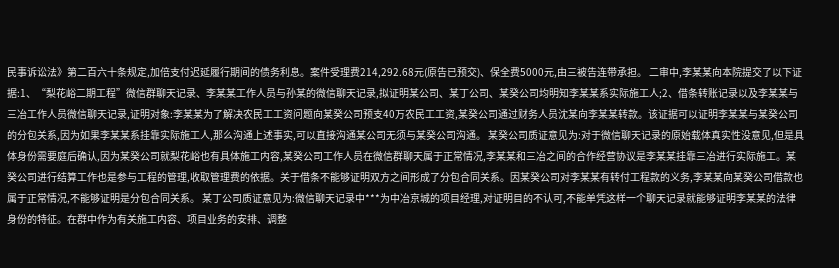民事诉讼法》第二百六十条规定,加倍支付迟延履行期间的债务利息。案件受理费214,292.68元(原告已预交)、保全费5000元,由三被告连带承担。 二审中,李某某向本院提交了以下证据:1、“梨花峪二期工程”微信群聊天记录、李某某工作人员与孙某的微信聊天记录,拟证明某公司、某丁公司、某癸公司均明知李某某系实际施工人;2、借条转账记录以及李某某与三冶工作人员微信聊天记录,证明对象:李某某为了解决农民工工资问题向某癸公司预支40万农民工工资,某癸公司通过财务人员沈某向李某某转款。该证据可以证明李某某与某癸公司的分包关系,因为如果李某某系挂靠实际施工人,那么沟通上述事实,可以直接沟通某公司无须与某癸公司沟通。 某癸公司质证意见为:对于微信聊天记录的原始载体真实性没意见,但是具体身份需要庭后确认,因为某癸公司就梨花峪也有具体施工内容,某癸公司工作人员在微信群聊天属于正常情况,李某某和三冶之间的合作经营协议是李某某挂靠三冶进行实际施工。某癸公司进行结算工作也是参与工程的管理,收取管理费的依据。关于借条不能够证明双方之间形成了分包合同关系。因某癸公司对李某某有转付工程款的义务,李某某向某癸公司借款也属于正常情况,不能够证明是分包合同关系。 某丁公司质证意见为:微信聊天记录中***为中冶京城的项目经理,对证明目的不认可,不能单凭这样一个聊天记录就能够证明李某某的法律身份的特征。在群中作为有关施工内容、项目业务的安排、调整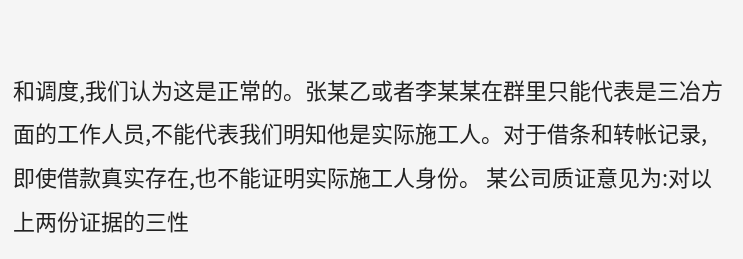和调度,我们认为这是正常的。张某乙或者李某某在群里只能代表是三冶方面的工作人员,不能代表我们明知他是实际施工人。对于借条和转帐记录,即使借款真实存在,也不能证明实际施工人身份。 某公司质证意见为:对以上两份证据的三性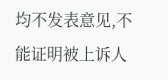均不发表意见,不能证明被上诉人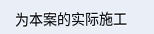为本案的实际施工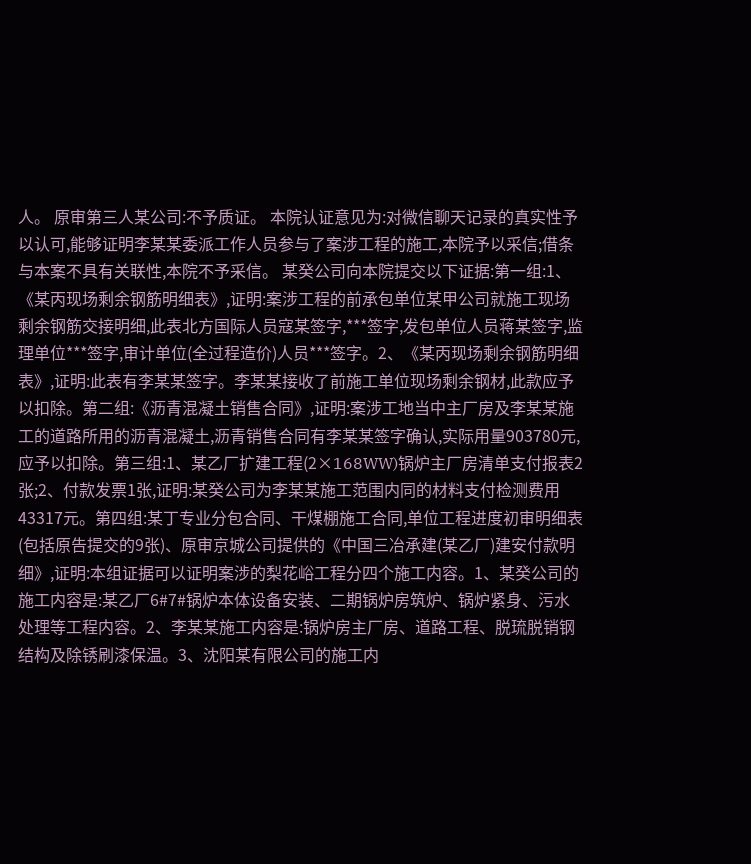人。 原审第三人某公司:不予质证。 本院认证意见为:对微信聊天记录的真实性予以认可,能够证明李某某委派工作人员参与了案涉工程的施工,本院予以采信;借条与本案不具有关联性,本院不予采信。 某癸公司向本院提交以下证据:第一组:1、《某丙现场剩余钢筋明细表》,证明:案涉工程的前承包单位某甲公司就施工现场剩余钢筋交接明细,此表北方国际人员寇某签字,***签字,发包单位人员蒋某签字,监理单位***签字,审计单位(全过程造价)人员***签字。2、《某丙现场剩余钢筋明细表》,证明:此表有李某某签字。李某某接收了前施工单位现场剩余钢材,此款应予以扣除。第二组:《沥青混凝土销售合同》,证明:案涉工地当中主厂房及李某某施工的道路所用的沥青混凝土,沥青销售合同有李某某签字确认,实际用量903780元,应予以扣除。第三组:1、某乙厂扩建工程(2×168WW)锅炉主厂房清单支付报表2张;2、付款发票1张,证明:某癸公司为李某某施工范围内同的材料支付检测费用43317元。第四组:某丁专业分包合同、干煤棚施工合同,单位工程进度初审明细表(包括原告提交的9张)、原审京城公司提供的《中国三冶承建(某乙厂)建安付款明细》,证明:本组证据可以证明案涉的梨花峪工程分四个施工内容。1、某癸公司的施工内容是:某乙厂6#7#锅炉本体设备安装、二期锅炉房筑炉、锅炉紧身、污水处理等工程内容。2、李某某施工内容是:锅炉房主厂房、道路工程、脱琉脱销钢结构及除锈刷漆保温。3、沈阳某有限公司的施工内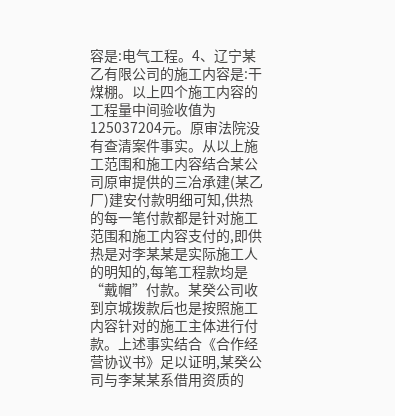容是:电气工程。4、辽宁某乙有限公司的施工内容是:干煤棚。以上四个施工内容的工程量中间验收值为125037204元。原审法院没有查清案件事实。从以上施工范围和施工内容结合某公司原审提供的三冶承建(某乙厂)建安付款明细可知,供热的每一笔付款都是针对施工范围和施工内容支付的,即供热是对李某某是实际施工人的明知的,每笔工程款均是“戴帽”付款。某癸公司收到京城拨款后也是按照施工内容针对的施工主体进行付款。上述事实结合《合作经营协议书》足以证明,某癸公司与李某某系借用资质的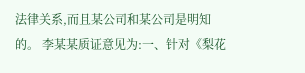法律关系,而且某公司和某公司是明知的。 李某某质证意见为:一、针对《梨花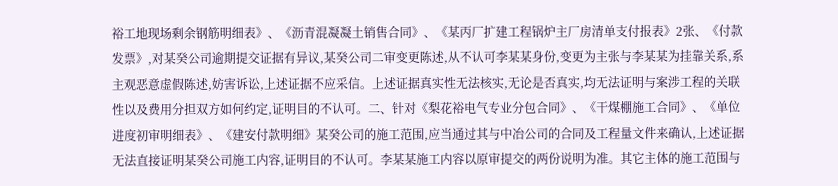裕工地现场剩余钢筋明细表》、《沥青混凝凝土销售合同》、《某丙厂扩建工程锅炉主厂房清单支付报表》2张、《付款发票》,对某癸公司逾期提交证据有异议,某癸公司二审变更陈述,从不认可李某某身份,变更为主张与李某某为挂靠关系,系主观恶意虚假陈述,妨害诉讼,上述证据不应采信。上述证据真实性无法核实,无论是否真实,均无法证明与案涉工程的关联性以及费用分担双方如何约定,证明目的不认可。二、针对《梨花裕电气专业分包合同》、《干煤棚施工合同》、《单位进度初审明细表》、《建安付款明细》某癸公司的施工范围,应当通过其与中冶公司的合同及工程量文件来确认,上述证据无法直接证明某癸公司施工内容,证明目的不认可。李某某施工内容以原审提交的两份说明为准。其它主体的施工范围与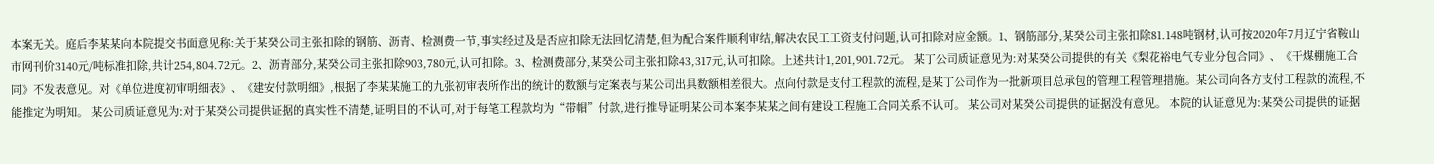本案无关。庭后李某某向本院提交书面意见称:关于某癸公司主张扣除的钢筋、沥青、检测费一节,事实经过及是否应扣除无法回忆清楚,但为配合案件顺利审结,解决农民工工资支付问题,认可扣除对应金额。1、钢筋部分,某癸公司主张扣除81.148吨钢材,认可按2020年7月辽宁省鞍山市网刊价3140元/吨标准扣除,共计254,804.72元。2、沥青部分,某癸公司主张扣除903,780元,认可扣除。3、检测费部分,某癸公司主张扣除43,317元,认可扣除。上述共计1,201,901.72元。 某丁公司质证意见为:对某癸公司提供的有关《梨花裕电气专业分包合同》、《干煤棚施工合同》不发表意见。对《单位进度初审明细表》、《建安付款明细》,根据了李某某施工的九张初审表所作出的统计的数额与定案表与某公司出具数额相差很大。点向付款是支付工程款的流程,是某丁公司作为一批新项目总承包的管理工程管理措施。某公司向各方支付工程款的流程,不能推定为明知。 某公司质证意见为:对于某癸公司提供证据的真实性不清楚,证明目的不认可,对于每笔工程款均为“带帽”付款,进行推导证明某公司本案李某某之间有建设工程施工合同关系不认可。 某公司对某癸公司提供的证据没有意见。 本院的认证意见为:某癸公司提供的证据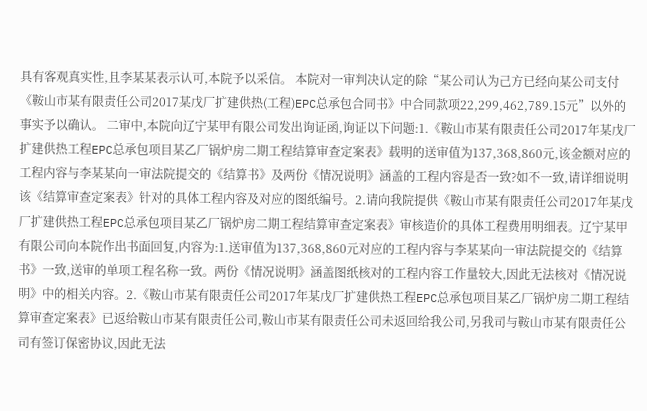具有客观真实性,且李某某表示认可,本院予以采信。 本院对一审判决认定的除“某公司认为己方已经向某公司支付《鞍山市某有限责任公司2017某戊厂扩建供热(工程)EPC总承包合同书》中合同款项22,299,462,789.15元”以外的事实予以确认。 二审中,本院向辽宁某甲有限公司发出询证函,询证以下问题:1.《鞍山市某有限责任公司2017年某戊厂扩建供热工程EPC总承包项目某乙厂锅炉房二期工程结算审查定案表》载明的送审值为137,368,860元,该金额对应的工程内容与李某某向一审法院提交的《结算书》及两份《情况说明》涵盖的工程内容是否一致?如不一致,请详细说明该《结算审查定案表》针对的具体工程内容及对应的图纸编号。2.请向我院提供《鞍山市某有限责任公司2017年某戊厂扩建供热工程EPC总承包项目某乙厂锅炉房二期工程结算审查定案表》审核造价的具体工程费用明细表。辽宁某甲有限公司向本院作出书面回复,内容为:1.送审值为137,368,860元对应的工程内容与李某某向一审法院提交的《结算书》一致,送审的单项工程名称一致。两份《情况说明》涵盖图纸核对的工程内容工作量较大,因此无法核对《情况说明》中的相关内容。2.《鞍山市某有限责任公司2017年某戊厂扩建供热工程EPC总承包项目某乙厂锅炉房二期工程结算审查定案表》已返给鞍山市某有限责任公司,鞍山市某有限责任公司未返回给我公司,另我司与鞍山市某有限责任公司有签订保密协议,因此无法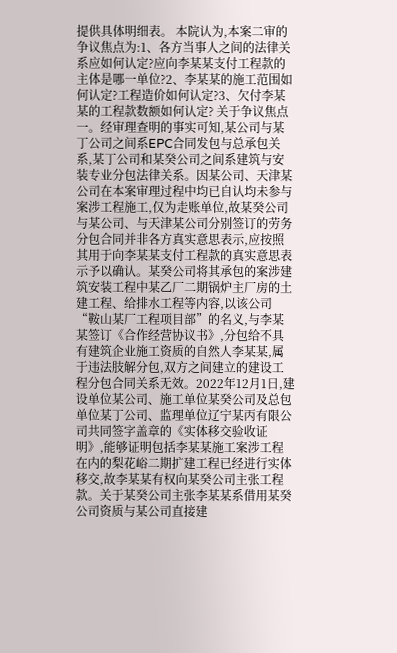提供具体明细表。 本院认为,本案二审的争议焦点为:1、各方当事人之间的法律关系应如何认定?应向李某某支付工程款的主体是哪一单位?2、李某某的施工范围如何认定?工程造价如何认定?3、欠付李某某的工程款数额如何认定? 关于争议焦点一。经审理查明的事实可知,某公司与某丁公司之间系EPC合同发包与总承包关系,某丁公司和某癸公司之间系建筑与安装专业分包法律关系。因某公司、天津某公司在本案审理过程中均已自认均未参与案涉工程施工,仅为走账单位,故某癸公司与某公司、与天津某公司分别签订的劳务分包合同并非各方真实意思表示,应按照其用于向李某某支付工程款的真实意思表示予以确认。某癸公司将其承包的案涉建筑安装工程中某乙厂二期锅炉主厂房的土建工程、给排水工程等内容,以该公司“鞍山某厂工程项目部”的名义,与李某某签订《合作经营协议书》,分包给不具有建筑企业施工资质的自然人李某某,属于违法肢解分包,双方之间建立的建设工程分包合同关系无效。2022年12月1日,建设单位某公司、施工单位某癸公司及总包单位某丁公司、监理单位辽宁某丙有限公司共同签字盖章的《实体移交验收证明》,能够证明包括李某某施工案涉工程在内的梨花峪二期扩建工程已经进行实体移交,故李某某有权向某癸公司主张工程款。关于某癸公司主张李某某系借用某癸公司资质与某公司直接建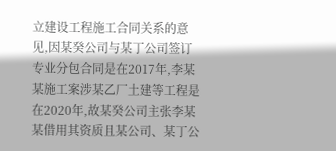立建设工程施工合同关系的意见,因某癸公司与某丁公司签订专业分包合同是在2017年,李某某施工案涉某乙厂土建等工程是在2020年,故某癸公司主张李某某借用其资质且某公司、某丁公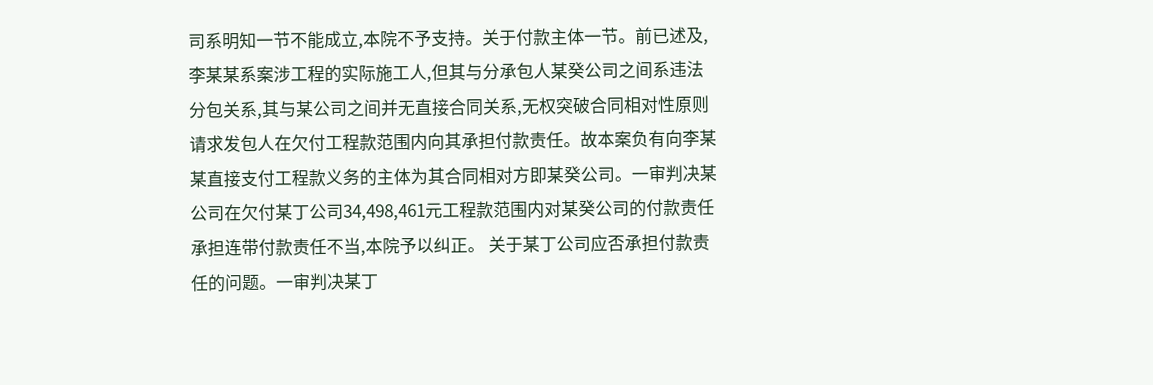司系明知一节不能成立,本院不予支持。关于付款主体一节。前已述及,李某某系案涉工程的实际施工人,但其与分承包人某癸公司之间系违法分包关系,其与某公司之间并无直接合同关系,无权突破合同相对性原则请求发包人在欠付工程款范围内向其承担付款责任。故本案负有向李某某直接支付工程款义务的主体为其合同相对方即某癸公司。一审判决某公司在欠付某丁公司34,498,461元工程款范围内对某癸公司的付款责任承担连带付款责任不当,本院予以纠正。 关于某丁公司应否承担付款责任的问题。一审判决某丁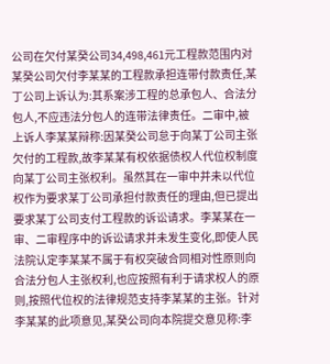公司在欠付某癸公司34,498,461元工程款范围内对某癸公司欠付李某某的工程款承担连带付款责任,某丁公司上诉认为:其系案涉工程的总承包人、合法分包人,不应违法分包人的连带法律责任。二审中,被上诉人李某某辩称:因某癸公司怠于向某丁公司主张欠付的工程款,故李某某有权依据债权人代位权制度向某丁公司主张权利。虽然其在一审中并未以代位权作为要求某丁公司承担付款责任的理由,但已提出要求某丁公司支付工程款的诉讼请求。李某某在一审、二审程序中的诉讼请求并未发生变化,即使人民法院认定李某某不属于有权突破合同相对性原则向合法分包人主张权利,也应按照有利于请求权人的原则,按照代位权的法律规范支持李某某的主张。针对李某某的此项意见,某癸公司向本院提交意见称:李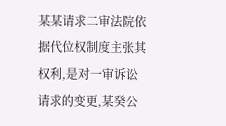某某请求二审法院依据代位权制度主张其权利,是对一审诉讼请求的变更,某癸公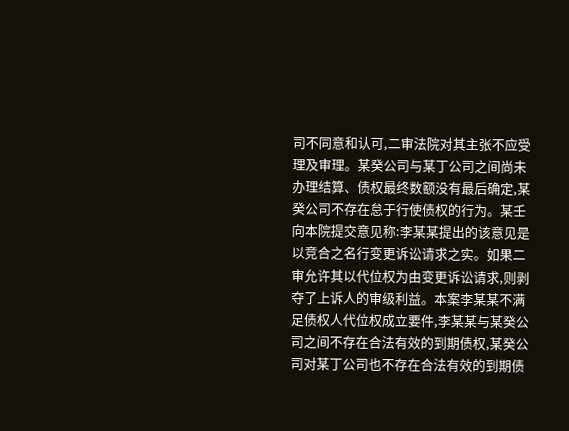司不同意和认可,二审法院对其主张不应受理及审理。某癸公司与某丁公司之间尚未办理结算、债权最终数额没有最后确定,某癸公司不存在怠于行使债权的行为。某壬向本院提交意见称:李某某提出的该意见是以竞合之名行变更诉讼请求之实。如果二审允许其以代位权为由变更诉讼请求,则剥夺了上诉人的审级利益。本案李某某不满足债权人代位权成立要件,李某某与某癸公司之间不存在合法有效的到期债权,某癸公司对某丁公司也不存在合法有效的到期债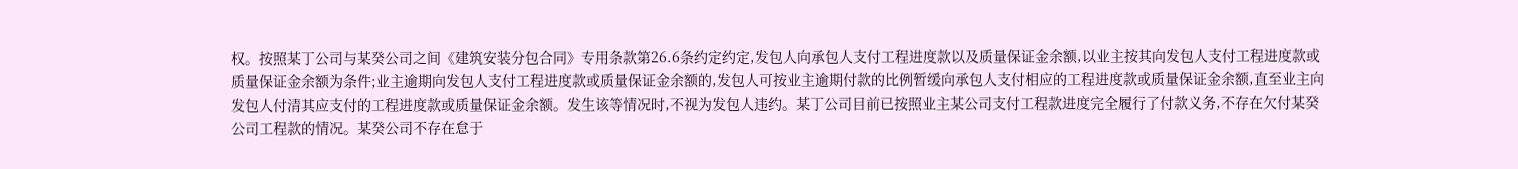权。按照某丁公司与某癸公司之间《建筑安装分包合同》专用条款第26.6条约定约定,发包人向承包人支付工程进度款以及质量保证金余额,以业主按其向发包人支付工程进度款或质量保证金余额为条件;业主逾期向发包人支付工程进度款或质量保证金余额的,发包人可按业主逾期付款的比例暂缓向承包人支付相应的工程进度款或质量保证金余额,直至业主向发包人付清其应支付的工程进度款或质量保证金余额。发生该等情况时,不视为发包人违约。某丁公司目前已按照业主某公司支付工程款进度完全履行了付款义务,不存在欠付某癸公司工程款的情况。某癸公司不存在怠于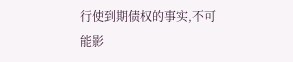行使到期债权的事实,不可能影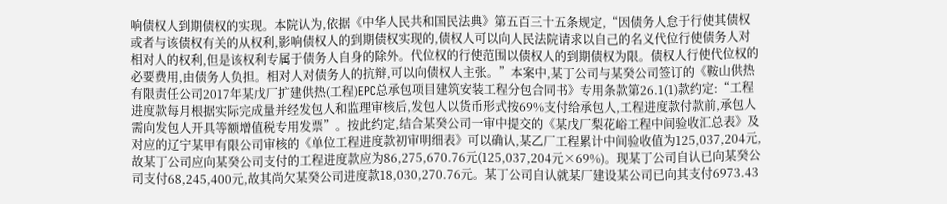响债权人到期债权的实现。本院认为,依据《中华人民共和国民法典》第五百三十五条规定,“因债务人怠于行使其债权或者与该债权有关的从权利,影响债权人的到期债权实现的,债权人可以向人民法院请求以自己的名义代位行使债务人对相对人的权利,但是该权利专属于债务人自身的除外。代位权的行使范围以债权人的到期债权为限。债权人行使代位权的必要费用,由债务人负担。相对人对债务人的抗辩,可以向债权人主张。”本案中,某丁公司与某癸公司签订的《鞍山供热有限责任公司2017年某戊厂扩建供热(工程)EPC总承包项目建筑安装工程分包合同书》专用条款第26.1(1)款约定:“工程进度款每月根据实际完成量并经发包人和监理审核后,发包人以货币形式按69%支付给承包人,工程进度款付款前,承包人需向发包人开具等额增值税专用发票”。按此约定,结合某癸公司一审中提交的《某戊厂梨花峪工程中间验收汇总表》及对应的辽宁某甲有限公司审核的《单位工程进度款初审明细表》可以确认,某乙厂工程累计中间验收值为125,037,204元,故某丁公司应向某癸公司支付的工程进度款应为86,275,670.76元(125,037,204元×69%)。现某丁公司自认已向某癸公司支付68,245,400元,故其尚欠某癸公司进度款18,030,270.76元。某丁公司自认就某厂建设某公司已向其支付6973.43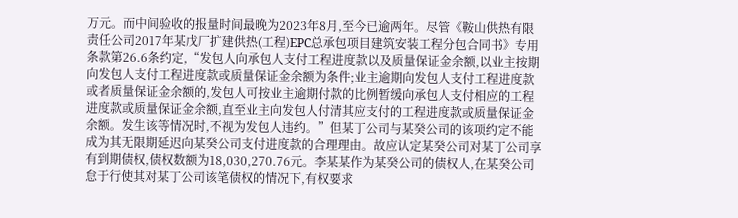万元。而中间验收的报量时间最晚为2023年8月,至今已逾两年。尽管《鞍山供热有限责任公司2017年某戊厂扩建供热(工程)EPC总承包项目建筑安装工程分包合同书》专用条款第26.6条约定,“发包人向承包人支付工程进度款以及质量保证金余额,以业主按期向发包人支付工程进度款或质量保证金余额为条件;业主逾期向发包人支付工程进度款或者质量保证金余额的,发包人可按业主逾期付款的比例暂缓向承包人支付相应的工程进度款或质量保证金余额,直至业主向发包人付清其应支付的工程进度款或质量保证金余额。发生该等情况时,不视为发包人违约。”但某丁公司与某癸公司的该项约定不能成为其无限期延迟向某癸公司支付进度款的合理理由。故应认定某癸公司对某丁公司享有到期债权,债权数额为18,030,270.76元。李某某作为某癸公司的债权人,在某癸公司怠于行使其对某丁公司该笔债权的情况下,有权要求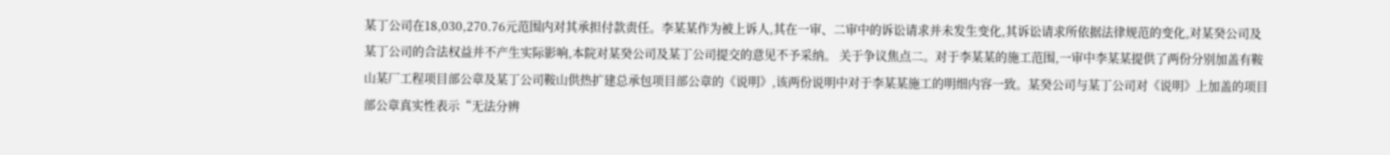某丁公司在18,030,270.76元范围内对其承担付款责任。李某某作为被上诉人,其在一审、二审中的诉讼请求并未发生变化,其诉讼请求所依据法律规范的变化,对某癸公司及某丁公司的合法权益并不产生实际影响,本院对某癸公司及某丁公司提交的意见不予采纳。 关于争议焦点二。对于李某某的施工范围,一审中李某某提供了两份分别加盖有鞍山某厂工程项目部公章及某丁公司鞍山供热扩建总承包项目部公章的《说明》,该两份说明中对于李某某施工的明细内容一致。某癸公司与某丁公司对《说明》上加盖的项目部公章真实性表示“无法分辨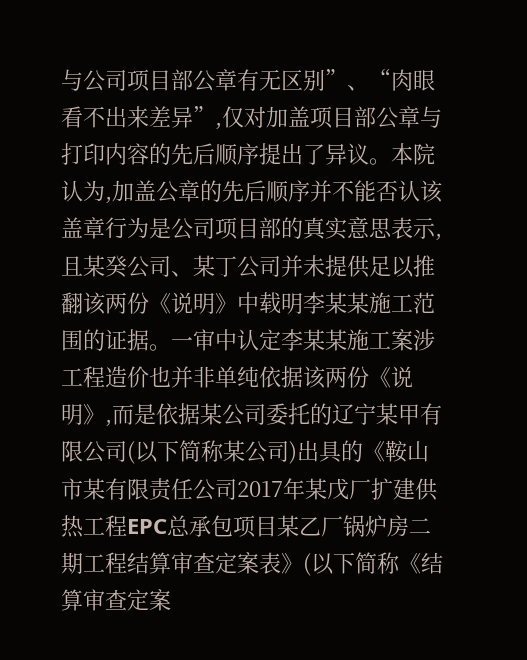与公司项目部公章有无区别”、“肉眼看不出来差异”,仅对加盖项目部公章与打印内容的先后顺序提出了异议。本院认为,加盖公章的先后顺序并不能否认该盖章行为是公司项目部的真实意思表示,且某癸公司、某丁公司并未提供足以推翻该两份《说明》中载明李某某施工范围的证据。一审中认定李某某施工案涉工程造价也并非单纯依据该两份《说明》,而是依据某公司委托的辽宁某甲有限公司(以下简称某公司)出具的《鞍山市某有限责任公司2017年某戊厂扩建供热工程EPC总承包项目某乙厂锅炉房二期工程结算审查定案表》(以下简称《结算审查定案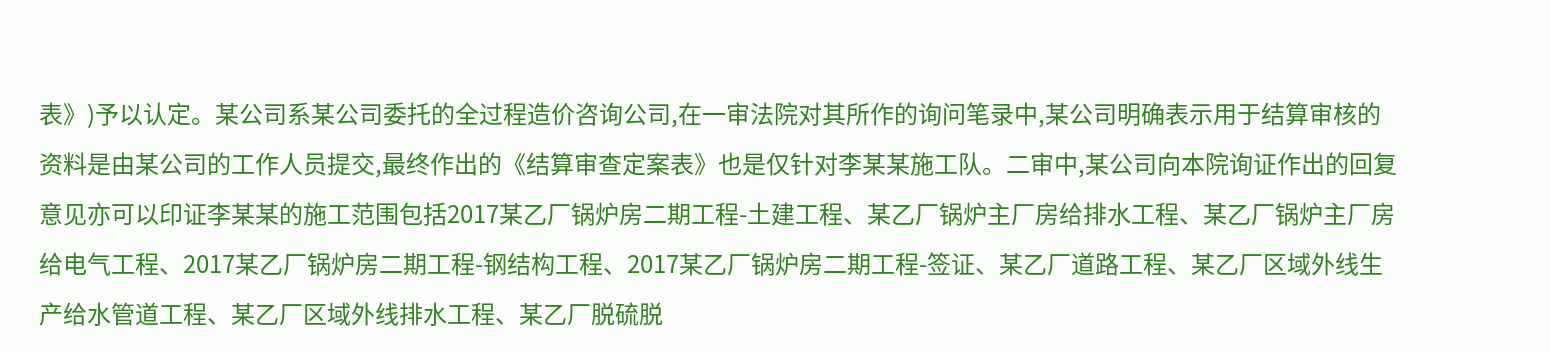表》)予以认定。某公司系某公司委托的全过程造价咨询公司,在一审法院对其所作的询问笔录中,某公司明确表示用于结算审核的资料是由某公司的工作人员提交,最终作出的《结算审查定案表》也是仅针对李某某施工队。二审中,某公司向本院询证作出的回复意见亦可以印证李某某的施工范围包括2017某乙厂锅炉房二期工程-土建工程、某乙厂锅炉主厂房给排水工程、某乙厂锅炉主厂房给电气工程、2017某乙厂锅炉房二期工程-钢结构工程、2017某乙厂锅炉房二期工程-签证、某乙厂道路工程、某乙厂区域外线生产给水管道工程、某乙厂区域外线排水工程、某乙厂脱硫脱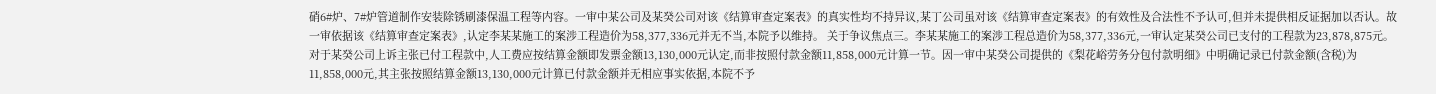硝6#炉、7#炉管道制作安装除锈刷漆保温工程等内容。一审中某公司及某癸公司对该《结算审查定案表》的真实性均不持异议,某丁公司虽对该《结算审查定案表》的有效性及合法性不予认可,但并未提供相反证据加以否认。故一审依据该《结算审查定案表》,认定李某某施工的案涉工程造价为58,377,336元并无不当,本院予以维持。 关于争议焦点三。李某某施工的案涉工程总造价为58,377,336元,一审认定某癸公司已支付的工程款为23,878,875元。对于某癸公司上诉主张已付工程款中,人工费应按结算金额即发票金额13,130,000元认定,而非按照付款金额11,858,000元计算一节。因一审中某癸公司提供的《梨花峪劳务分包付款明细》中明确记录已付款金额(含税)为11,858,000元,其主张按照结算金额13,130,000元计算已付款金额并无相应事实依据,本院不予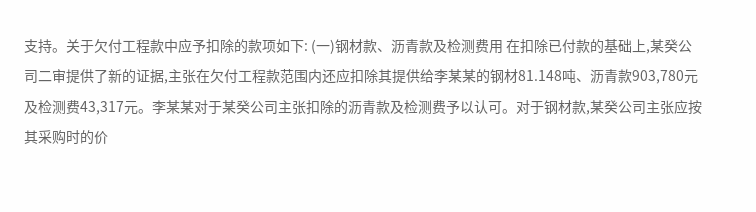支持。关于欠付工程款中应予扣除的款项如下: (一)钢材款、沥青款及检测费用 在扣除已付款的基础上,某癸公司二审提供了新的证据,主张在欠付工程款范围内还应扣除其提供给李某某的钢材81.148吨、沥青款903,780元及检测费43,317元。李某某对于某癸公司主张扣除的沥青款及检测费予以认可。对于钢材款,某癸公司主张应按其采购时的价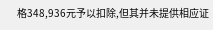格348,936元予以扣除,但其并未提供相应证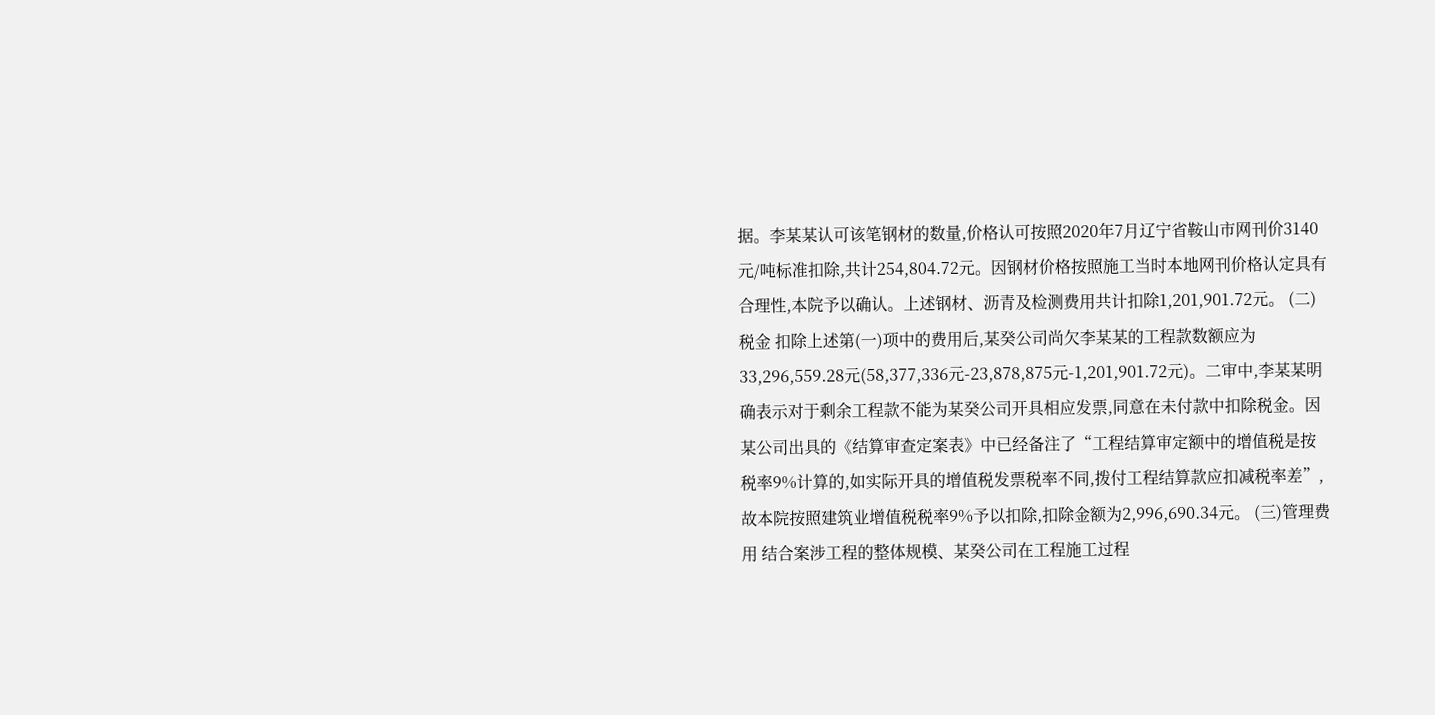据。李某某认可该笔钢材的数量,价格认可按照2020年7月辽宁省鞍山市网刊价3140元/吨标准扣除,共计254,804.72元。因钢材价格按照施工当时本地网刊价格认定具有合理性,本院予以确认。上述钢材、沥青及检测费用共计扣除1,201,901.72元。 (二)税金 扣除上述第(一)项中的费用后,某癸公司尚欠李某某的工程款数额应为33,296,559.28元(58,377,336元-23,878,875元-1,201,901.72元)。二审中,李某某明确表示对于剩余工程款不能为某癸公司开具相应发票,同意在未付款中扣除税金。因某公司出具的《结算审查定案表》中已经备注了“工程结算审定额中的增值税是按税率9%计算的,如实际开具的增值税发票税率不同,拨付工程结算款应扣减税率差”,故本院按照建筑业增值税税率9%予以扣除,扣除金额为2,996,690.34元。 (三)管理费用 结合案涉工程的整体规模、某癸公司在工程施工过程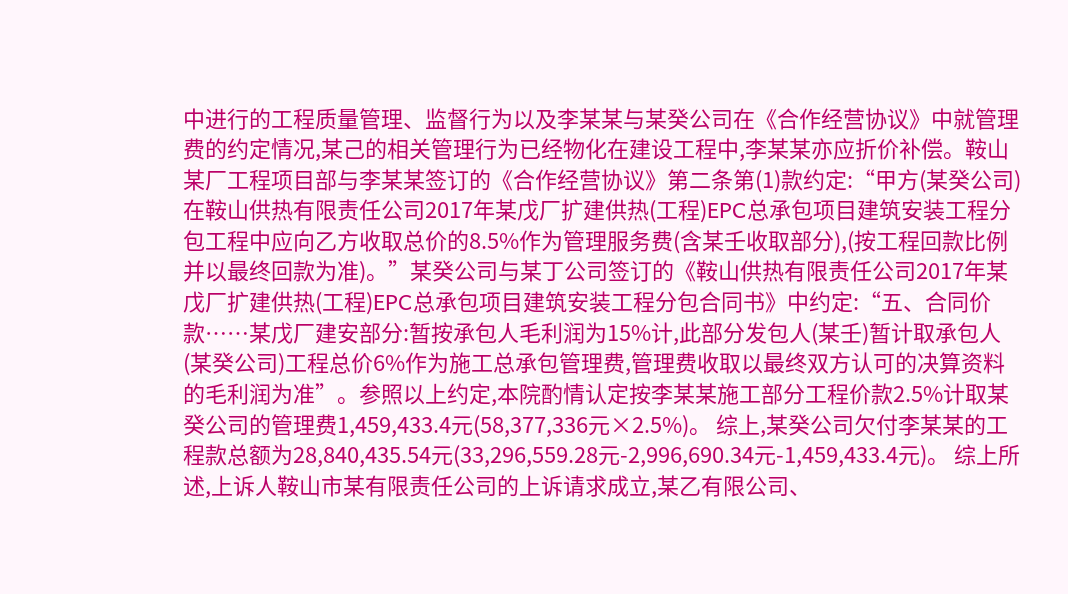中进行的工程质量管理、监督行为以及李某某与某癸公司在《合作经营协议》中就管理费的约定情况,某己的相关管理行为已经物化在建设工程中,李某某亦应折价补偿。鞍山某厂工程项目部与李某某签订的《合作经营协议》第二条第(1)款约定:“甲方(某癸公司)在鞍山供热有限责任公司2017年某戊厂扩建供热(工程)EPC总承包项目建筑安装工程分包工程中应向乙方收取总价的8.5%作为管理服务费(含某壬收取部分),(按工程回款比例并以最终回款为准)。”某癸公司与某丁公司签订的《鞍山供热有限责任公司2017年某戊厂扩建供热(工程)EPC总承包项目建筑安装工程分包合同书》中约定:“五、合同价款……某戊厂建安部分:暂按承包人毛利润为15%计,此部分发包人(某壬)暂计取承包人(某癸公司)工程总价6%作为施工总承包管理费,管理费收取以最终双方认可的决算资料的毛利润为准”。参照以上约定,本院酌情认定按李某某施工部分工程价款2.5%计取某癸公司的管理费1,459,433.4元(58,377,336元×2.5%)。 综上,某癸公司欠付李某某的工程款总额为28,840,435.54元(33,296,559.28元-2,996,690.34元-1,459,433.4元)。 综上所述,上诉人鞍山市某有限责任公司的上诉请求成立,某乙有限公司、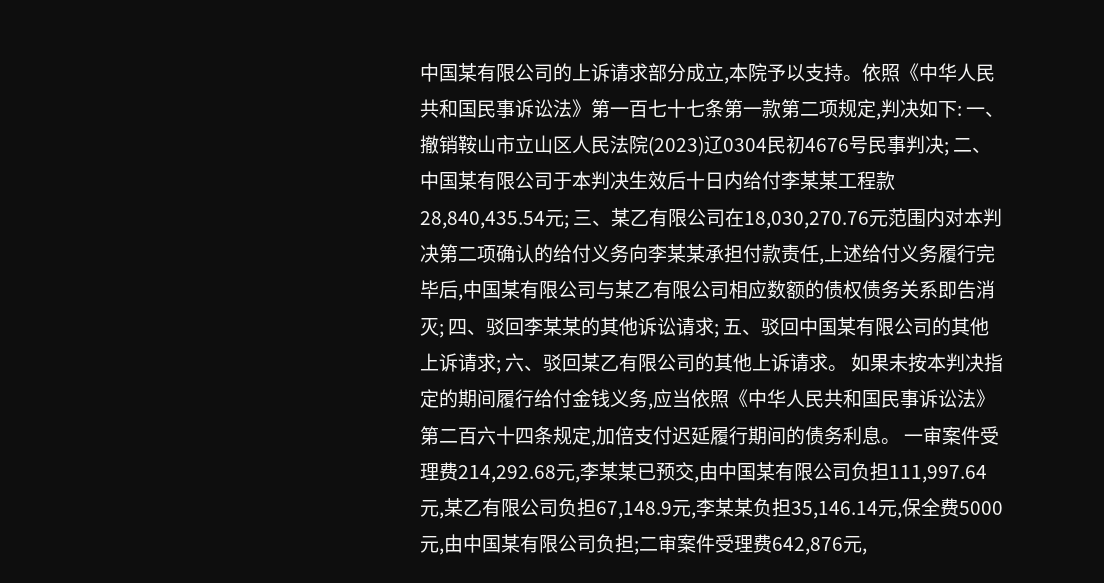中国某有限公司的上诉请求部分成立,本院予以支持。依照《中华人民共和国民事诉讼法》第一百七十七条第一款第二项规定,判决如下: 一、撤销鞍山市立山区人民法院(2023)辽0304民初4676号民事判决; 二、中国某有限公司于本判决生效后十日内给付李某某工程款28,840,435.54元; 三、某乙有限公司在18,030,270.76元范围内对本判决第二项确认的给付义务向李某某承担付款责任,上述给付义务履行完毕后,中国某有限公司与某乙有限公司相应数额的债权债务关系即告消灭; 四、驳回李某某的其他诉讼请求; 五、驳回中国某有限公司的其他上诉请求; 六、驳回某乙有限公司的其他上诉请求。 如果未按本判决指定的期间履行给付金钱义务,应当依照《中华人民共和国民事诉讼法》第二百六十四条规定,加倍支付迟延履行期间的债务利息。 一审案件受理费214,292.68元,李某某已预交,由中国某有限公司负担111,997.64元,某乙有限公司负担67,148.9元,李某某负担35,146.14元,保全费5000元,由中国某有限公司负担;二审案件受理费642,876元,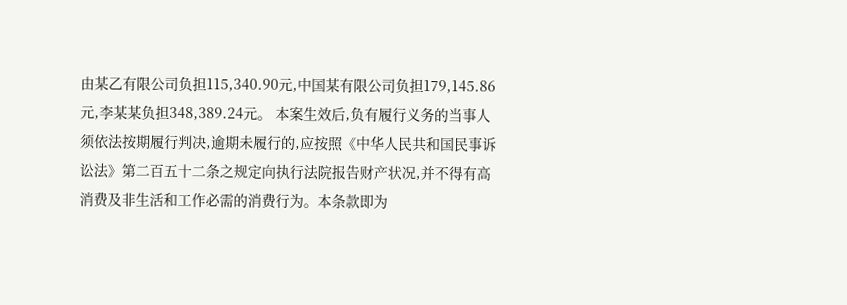由某乙有限公司负担115,340.90元,中国某有限公司负担179,145.86元,李某某负担348,389.24元。 本案生效后,负有履行义务的当事人须依法按期履行判决,逾期未履行的,应按照《中华人民共和国民事诉讼法》第二百五十二条之规定向执行法院报告财产状况,并不得有高消费及非生活和工作必需的消费行为。本条款即为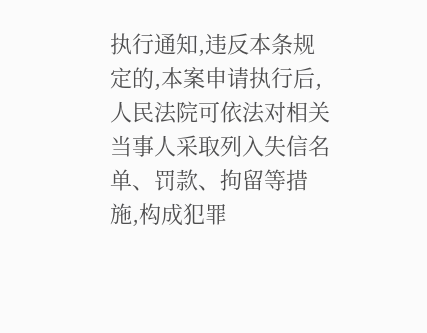执行通知,违反本条规定的,本案申请执行后,人民法院可依法对相关当事人采取列入失信名单、罚款、拘留等措施,构成犯罪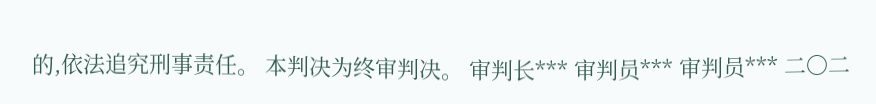的,依法追究刑事责任。 本判决为终审判决。 审判长*** 审判员*** 审判员*** 二〇二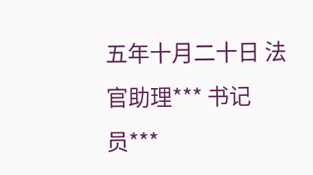五年十月二十日 法官助理*** 书记员***